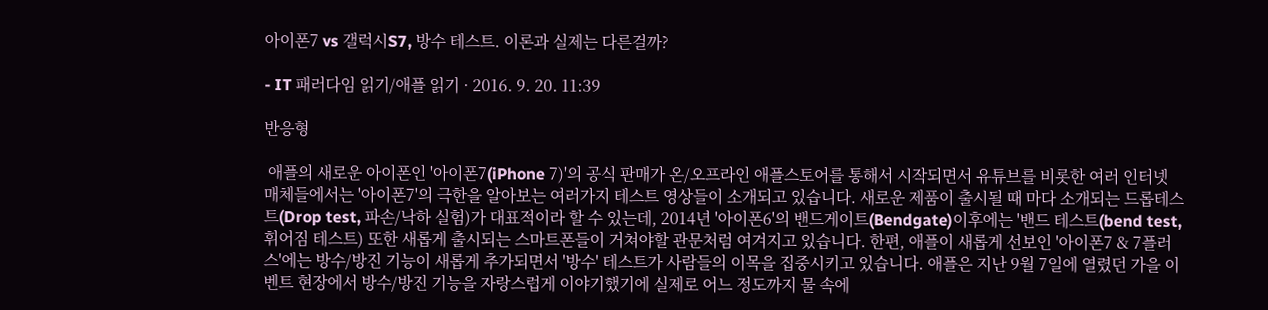아이폰7 vs 갤럭시S7, 방수 테스트. 이론과 실제는 다른걸까?

- IT 패러다임 읽기/애플 읽기 · 2016. 9. 20. 11:39

반응형

 애플의 새로운 아이폰인 '아이폰7(iPhone 7)'의 공식 판매가 온/오프라인 애플스토어를 통해서 시작되면서 유튜브를 비롯한 여러 인터넷 매체들에서는 '아이폰7'의 극한을 알아보는 여러가지 테스트 영상들이 소개되고 있습니다. 새로운 제품이 출시될 때 마다 소개되는 드롭테스트(Drop test, 파손/낙하 실험)가 대표적이라 할 수 있는데, 2014년 '아이폰6'의 밴드게이트(Bendgate)이후에는 '밴드 테스트(bend test, 휘어짐 테스트) 또한 새롭게 출시되는 스마트폰들이 거쳐야할 관문처럼 여겨지고 있습니다. 한편, 애플이 새롭게 선보인 '아이폰7 & 7플러스'에는 방수/방진 기능이 새롭게 추가되면서 '방수' 테스트가 사람들의 이목을 집중시키고 있습니다. 애플은 지난 9월 7일에 열렸던 가을 이벤트 현장에서 방수/방진 기능을 자랑스럽게 이야기했기에 실제로 어느 정도까지 물 속에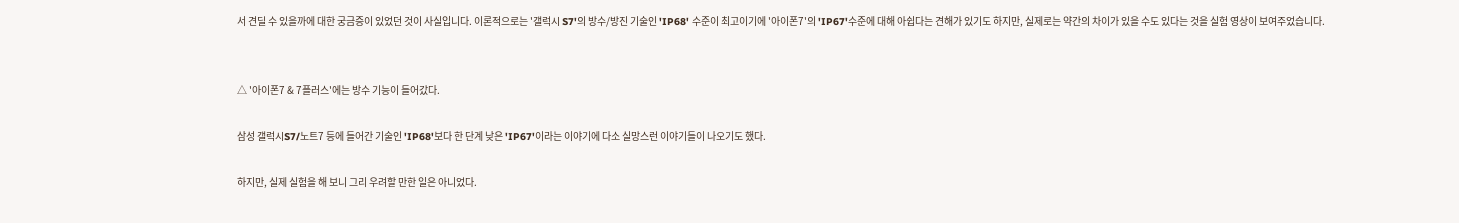서 견딜 수 있을까에 대한 궁금증이 있었던 것이 사실입니다. 이론적으로는 '갤럭시 S7'의 방수/방진 기술인 'IP68' 수준이 최고이기에 '아이폰7'의 'IP67'수준에 대해 아쉽다는 견해가 있기도 하지만, 실제로는 약간의 차이가 있을 수도 있다는 것을 실험 영상이 보여주었습니다.


△ '아이폰7 & 7플러스'에는 방수 기능이 들어갔다.

삼성 갤럭시S7/노트7 등에 들어간 기술인 'IP68'보다 한 단계 낮은 'IP67'이라는 이야기에 다소 실망스런 이야기들이 나오기도 했다.

하지만, 실제 실험을 해 보니 그리 우려할 만한 일은 아니었다.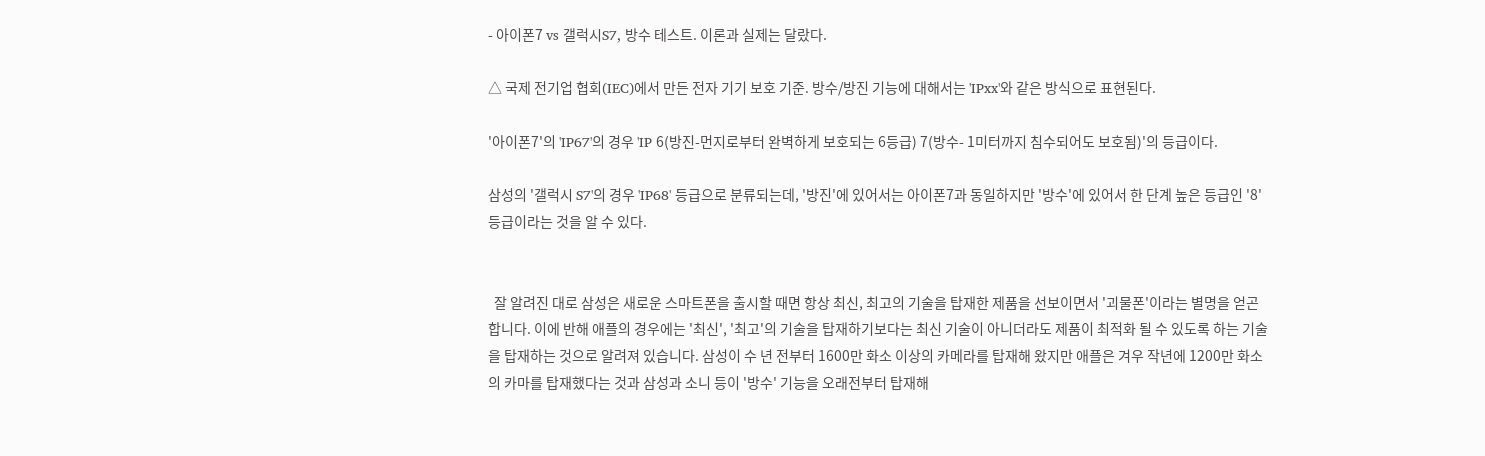- 아이폰7 vs 갤럭시S7, 방수 테스트. 이론과 실제는 달랐다.

△ 국제 전기업 협회(IEC)에서 만든 전자 기기 보호 기준. 방수/방진 기능에 대해서는 'IPxx'와 같은 방식으로 표현된다.

'아이폰7'의 'IP67'의 경우 'IP 6(방진-먼지로부터 완벽하게 보호되는 6등급) 7(방수- 1미터까지 침수되어도 보호됨)'의 등급이다.

삼성의 '갤럭시 S7'의 경우 'IP68' 등급으로 분류되는데, '방진'에 있어서는 아이폰7과 동일하지만 '방수'에 있어서 한 단계 높은 등급인 '8'등급이라는 것을 알 수 있다.


  잘 알려진 대로 삼성은 새로운 스마트폰을 출시할 때면 항상 최신, 최고의 기술을 탑재한 제품을 선보이면서 '괴물폰'이라는 별명을 얻곤 합니다. 이에 반해 애플의 경우에는 '최신', '최고'의 기술을 탑재하기보다는 최신 기술이 아니더라도 제품이 최적화 될 수 있도록 하는 기술을 탑재하는 것으로 알려져 있습니다. 삼성이 수 년 전부터 1600만 화소 이상의 카메라를 탑재해 왔지만 애플은 겨우 작년에 1200만 화소의 카마를 탑재했다는 것과 삼성과 소니 등이 '방수' 기능을 오래전부터 탑재해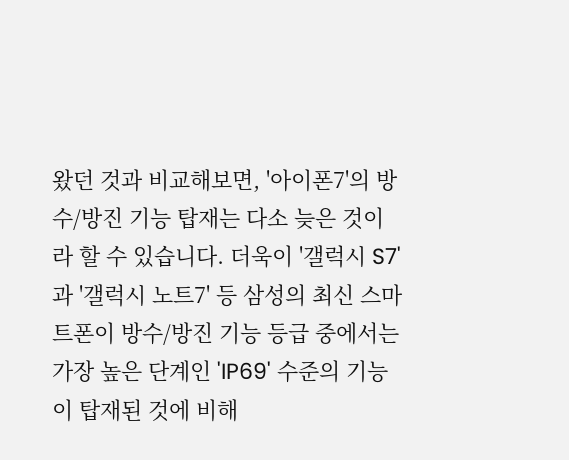왔던 것과 비교해보면, '아이폰7'의 방수/방진 기능 탑재는 다소 늦은 것이라 할 수 있습니다. 더욱이 '갤럭시 S7'과 '갤럭시 노트7' 등 삼성의 최신 스마트폰이 방수/방진 기능 등급 중에서는 가장 높은 단계인 'IP69' 수준의 기능이 탑재된 것에 비해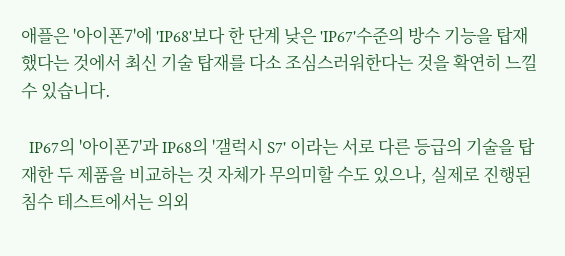애플은 '아이폰7'에 'IP68'보다 한 단계 낮은 'IP67'수준의 방수 기능을 탑재했다는 것에서 최신 기술 탑재를 다소 조심스러워한다는 것을 확연히 느낄 수 있습니다.

  IP67의 '아이폰7'과 IP68의 '갤럭시 S7' 이라는 서로 다른 등급의 기술을 탑재한 두 제품을 비교하는 것 자체가 무의미할 수도 있으나, 실제로 진행된 침수 테스트에서는 의외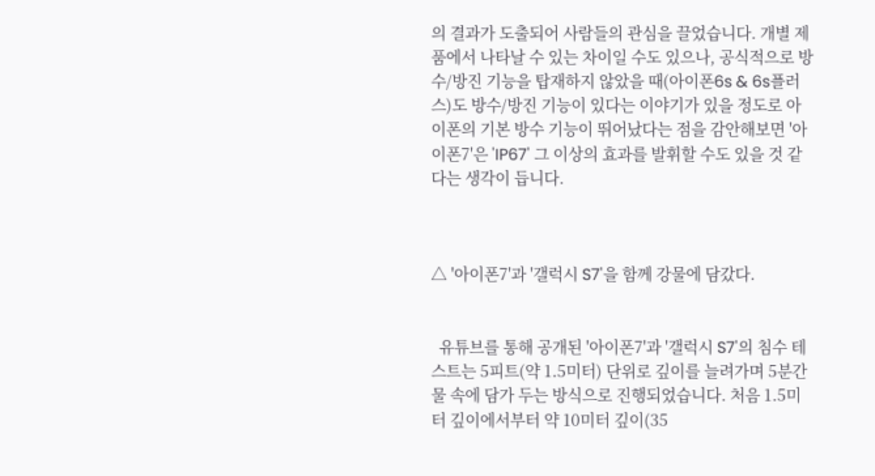의 결과가 도출되어 사람들의 관심을 끌었습니다. 개별 제품에서 나타날 수 있는 차이일 수도 있으나, 공식적으로 방수/방진 기능을 탑재하지 않았을 때(아이폰6s & 6s플러스)도 방수/방진 기능이 있다는 이야기가 있을 정도로 아이폰의 기본 방수 기능이 뛰어났다는 점을 감안해보면 '아이폰7'은 'IP67' 그 이상의 효과를 발휘할 수도 있을 것 같다는 생각이 듭니다.



△ '아이폰7'과 '갤럭시 S7'을 함께 강물에 담갔다.


  유튜브를 통해 공개된 '아이폰7'과 '갤럭시 S7'의 침수 테스트는 5피트(약 1.5미터) 단위로 깊이를 늘려가며 5분간 물 속에 담가 두는 방식으로 진행되었습니다. 처음 1.5미터 깊이에서부터 약 10미터 깊이(35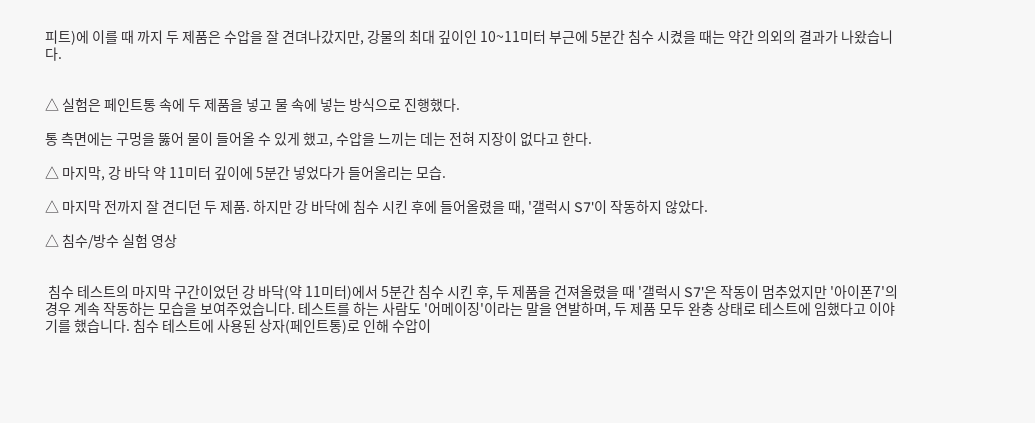피트)에 이를 때 까지 두 제품은 수압을 잘 견뎌나갔지만, 강물의 최대 깊이인 10~11미터 부근에 5분간 침수 시켰을 때는 약간 의외의 결과가 나왔습니다.


△ 실험은 페인트통 속에 두 제품을 넣고 물 속에 넣는 방식으로 진행했다.

통 측면에는 구멍을 뚫어 물이 들어올 수 있게 했고, 수압을 느끼는 데는 전혀 지장이 없다고 한다.

△ 마지막, 강 바닥 약 11미터 깊이에 5분간 넣었다가 들어올리는 모습.

△ 마지막 전까지 잘 견디던 두 제품. 하지만 강 바닥에 침수 시킨 후에 들어올렸을 때, '갤럭시 S7'이 작동하지 않았다.

△ 침수/방수 실험 영상


 침수 테스트의 마지막 구간이었던 강 바닥(약 11미터)에서 5분간 침수 시킨 후, 두 제품을 건져올렸을 때 '갤럭시 S7'은 작동이 멈추었지만 '아이폰7'의 경우 계속 작동하는 모습을 보여주었습니다. 테스트를 하는 사람도 '어메이징'이라는 말을 연발하며, 두 제품 모두 완충 상태로 테스트에 임했다고 이야기를 했습니다. 침수 테스트에 사용된 상자(페인트통)로 인해 수압이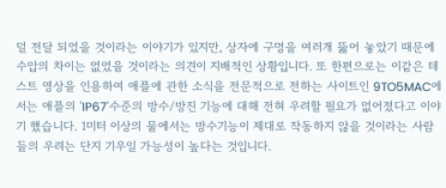덜 전달 되었을 것이라는 이야기가 있지만, 상자에 구멍을 여러개 뚫어 놓았기 때문에 수압의 차이는 없었을 것이라는 의견이 지배적인 상황입니다. 또 한편으로는 이같은 테스트 영상을 인용하여 애플에 관한 소식을 전문적으로 전하는 사이트인 9TO5MAC에서는 애플의 'IP67'수준의 방수/방진 기능에 대해 전혀 우려할 필요가 없어졌다고 이야기 했습니다. 1미터 이상의 물에서는 방수기능이 제대로 작동하지 않을 것이라는 사람들의 우려는 단지 기우일 가능성이 높다는 것입니다.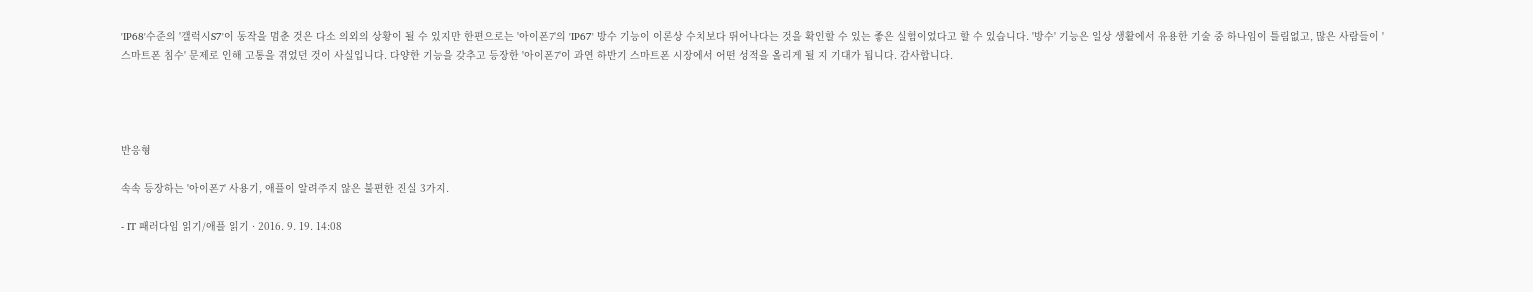'IP68'수준의 '갤럭시S7'이 동작을 멈춘 것은 다소 의외의 상황이 될 수 있지만 한편으로는 '아이폰7'의 'IP67' 방수 기능이 이론상 수치보다 뛰어나다는 것을 확인할 수 있는 좋은 실험이었다고 할 수 있습니다. '방수' 기능은 일상 생활에서 유용한 기술 중 하나임이 틀림없고, 많은 사람들이 '스마트폰 침수' 문제로 인해 고통을 겪었던 것이 사실입니다. 다양한 기능을 갖추고 등장한 '아이폰7'이 과연 하반기 스마트폰 시장에서 어떤 성적을 올리게 될 지 기대가 됩니다. 감사합니다.




반응형

속속 등장하는 '아이폰7' 사용기, 애플이 알려주지 않은 불편한 진실 3가지.

- IT 패러다임 읽기/애플 읽기 · 2016. 9. 19. 14:08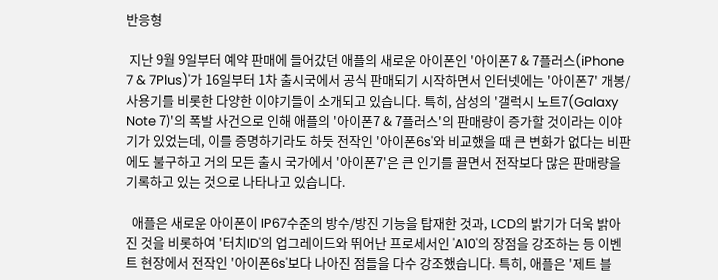반응형

 지난 9월 9일부터 예약 판매에 들어갔던 애플의 새로운 아이폰인 '아이폰7 & 7플러스(iPhone 7 & 7Plus)'가 16일부터 1차 출시국에서 공식 판매되기 시작하면서 인터넷에는 '아이폰7' 개봉/사용기를 비롯한 다양한 이야기들이 소개되고 있습니다. 특히, 삼성의 '갤럭시 노트7(Galaxy Note 7)'의 폭발 사건으로 인해 애플의 '아이폰7 & 7플러스'의 판매량이 증가할 것이라는 이야기가 있었는데, 이를 증명하기라도 하듯 전작인 '아이폰6s'와 비교했을 때 큰 변화가 없다는 비판에도 불구하고 거의 모든 출시 국가에서 '아이폰7'은 큰 인기를 끌면서 전작보다 많은 판매량을 기록하고 있는 것으로 나타나고 있습니다.

  애플은 새로운 아이폰이 IP67수준의 방수/방진 기능을 탑재한 것과, LCD의 밝기가 더욱 밝아진 것을 비롯하여 '터치ID'의 업그레이드와 뛰어난 프로세서인 'A10'의 장점을 강조하는 등 이벤트 현장에서 전작인 '아이폰6s'보다 나아진 점들을 다수 강조했습니다. 특히, 애플은 '제트 블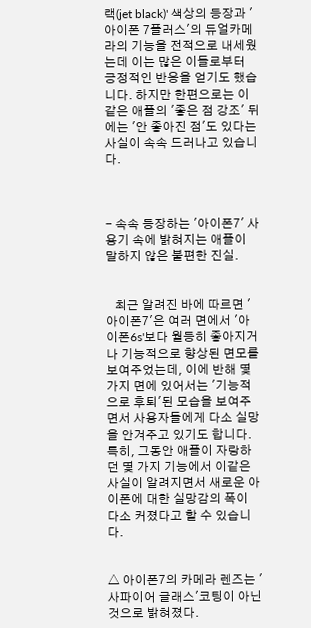랙(jet black)' 색상의 등장과 '아이폰 7플러스'의 듀얼카메라의 기능을 전적으로 내세웠는데 이는 많은 이들로부터 긍정적인 반응을 얻기도 했습니다. 하지만 한편으로는 이같은 애플의 '좋은 점 강조' 뒤에는 '안 좋아진 점'도 있다는 사실이 속속 드러나고 있습니다.



- 속속 등장하는 '아이폰7' 사용기 속에 밝혀지는 애플이 말하지 않은 불편한 진실.


   최근 알려진 바에 따르면 '아이폰7'은 여러 면에서 '아이폰6s'보다 월등히 좋아지거나 기능적으로 향상된 면모를 보여주었는데, 이에 반해 몇 가지 면에 있어서는 '기능적으로 후퇴'된 모습을 보여주면서 사용자들에게 다소 실망을 안겨주고 있기도 합니다. 특히, 그동안 애플이 자랑하던 몇 가지 기능에서 이같은 사실이 알려지면서 새로운 아이폰에 대한 실망감의 폭이 다소 커졌다고 할 수 있습니다.


△ 아이폰7의 카메라 렌즈는 '사파이어 글래스'코팅이 아닌 것으로 밝혀졌다.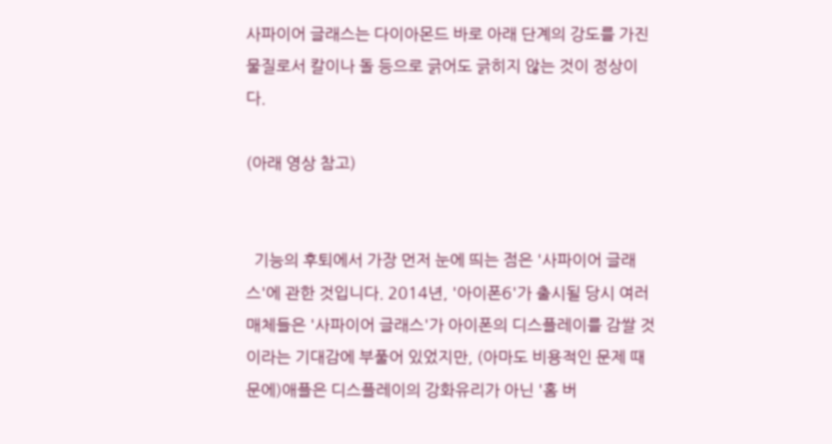사파이어 글래스는 다이아몬드 바로 아래 단계의 강도를 가진 물질로서 칼이나 돌 등으로 긁어도 긁히지 않는 것이 정상이다.

(아래 영상 참고)


  기능의 후퇴에서 가장 먼저 눈에 띄는 점은 '사파이어 글래스'에 관한 것입니다. 2014년, '아이폰6'가 출시될 당시 여러 매체들은 '사파이어 글래스'가 아이폰의 디스플레이를 감쌀 것이라는 기대감에 부풀어 있었지만, (아마도 비용적인 문제 때문에)애플은 디스플레이의 강화유리가 아닌 '홈 버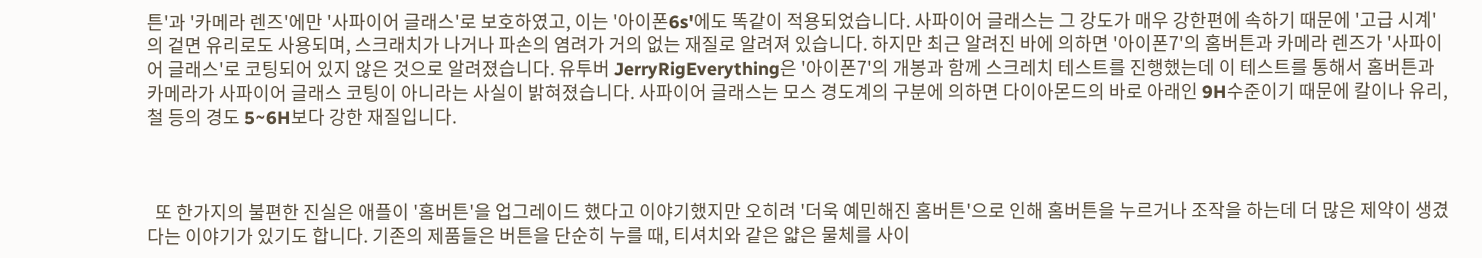튼'과 '카메라 렌즈'에만 '사파이어 글래스'로 보호하였고, 이는 '아이폰6s'에도 똑같이 적용되었습니다. 사파이어 글래스는 그 강도가 매우 강한편에 속하기 때문에 '고급 시계'의 겉면 유리로도 사용되며, 스크래치가 나거나 파손의 염려가 거의 없는 재질로 알려져 있습니다. 하지만 최근 알려진 바에 의하면 '아이폰7'의 홈버튼과 카메라 렌즈가 '사파이어 글래스'로 코팅되어 있지 않은 것으로 알려졌습니다. 유투버 JerryRigEverything은 '아이폰7'의 개봉과 함께 스크레치 테스트를 진행했는데 이 테스트를 통해서 홈버튼과 카메라가 사파이어 글래스 코팅이 아니라는 사실이 밝혀졌습니다. 사파이어 글래스는 모스 경도계의 구분에 의하면 다이아몬드의 바로 아래인 9H수준이기 때문에 칼이나 유리, 철 등의 경도 5~6H보다 강한 재질입니다.



  또 한가지의 불편한 진실은 애플이 '홈버튼'을 업그레이드 했다고 이야기했지만 오히려 '더욱 예민해진 홈버튼'으로 인해 홈버튼을 누르거나 조작을 하는데 더 많은 제약이 생겼다는 이야기가 있기도 합니다. 기존의 제품들은 버튼을 단순히 누를 때, 티셔치와 같은 얇은 물체를 사이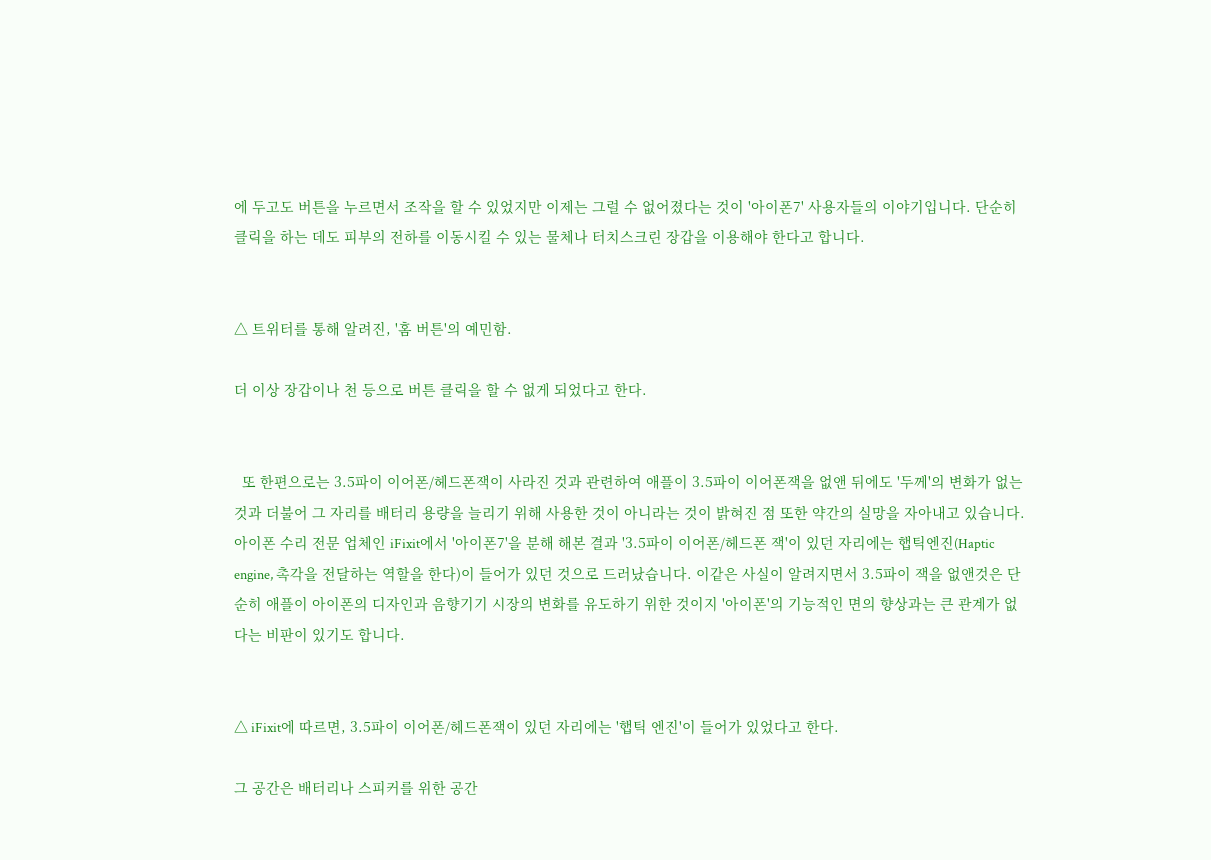에 두고도 버튼을 누르면서 조작을 할 수 있었지만 이제는 그럴 수 없어졌다는 것이 '아이폰7' 사용자들의 이야기입니다. 단순히 클릭을 하는 데도 피부의 전하를 이동시킬 수 있는 물체나 터치스크린 장갑을 이용해야 한다고 합니다.


△ 트위터를 통해 알려진, '홈 버튼'의 예민함.

더 이상 장갑이나 천 등으로 버튼 클릭을 할 수 없게 되었다고 한다.


  또 한편으로는 3.5파이 이어폰/헤드폰잭이 사라진 것과 관련하여 애플이 3.5파이 이어폰잭을 없앤 뒤에도 '두께'의 변화가 없는 것과 더불어 그 자리를 배터리 용량을 늘리기 위해 사용한 것이 아니라는 것이 밝혀진 점 또한 약간의 실망을 자아내고 있습니다. 아이폰 수리 전문 업체인 iFixit에서 '아이폰7'을 분해 해본 결과 '3.5파이 이어폰/헤드폰 잭'이 있던 자리에는 햅틱엔진(Haptic engine, 촉각을 전달하는 역할을 한다)이 들어가 있던 것으로 드러났습니다. 이같은 사실이 알려지면서 3.5파이 잭을 없앤것은 단순히 애플이 아이폰의 디자인과 음향기기 시장의 변화를 유도하기 위한 것이지 '아이폰'의 기능적인 면의 향상과는 큰 관계가 없다는 비판이 있기도 합니다.


△ iFixit에 따르면, 3.5파이 이어폰/헤드폰잭이 있던 자리에는 '햅틱 엔진'이 들어가 있었다고 한다.

그 공간은 배터리나 스피커를 위한 공간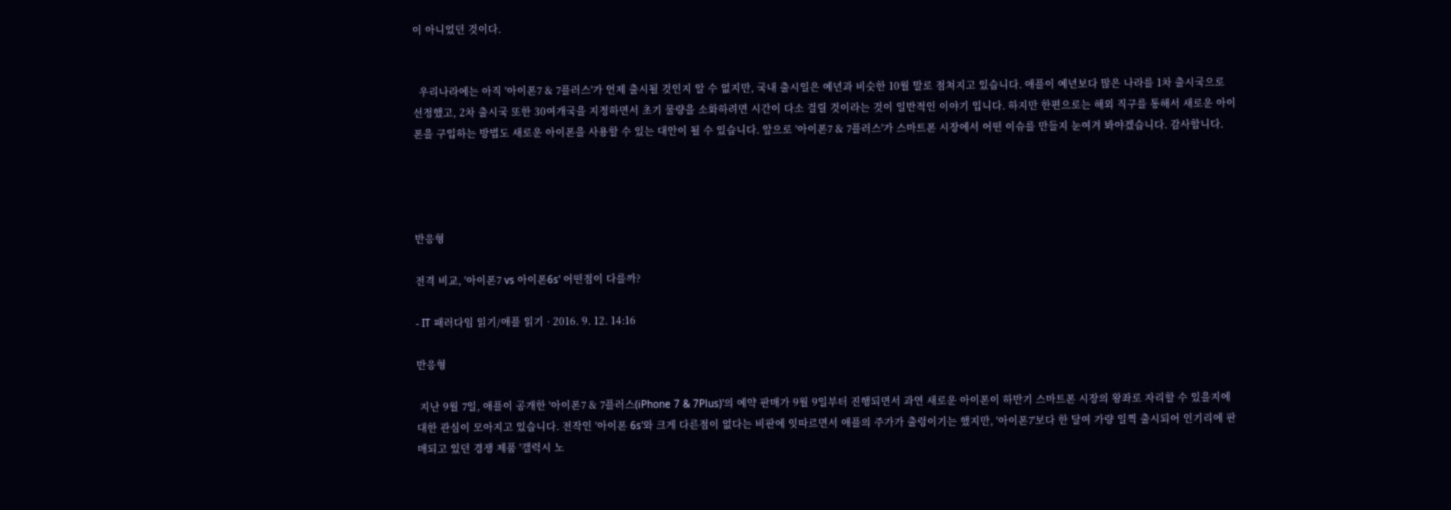이 아니었던 것이다.


  우리나라에는 아직 '아이폰7 & 7플러스'가 언제 출시될 것인지 알 수 없지만, 국내 출시일은 예년과 비슷한 10월 말로 점쳐지고 있습니다. 애플이 예년보다 많은 나라를 1차 출시국으로 선정했고, 2차 출시국 또한 30여개국을 지정하면서 초기 물량을 소화하려면 시간이 다소 걸릴 것이라는 것이 일반적인 이야기 입니다. 하지만 한편으로는 해외 직구를 통해서 새로운 아이폰을 구입하는 방법도 새로운 아이폰을 사용할 수 있는 대안이 될 수 있습니다. 앞으로 '아이폰7 & 7플러스'가 스마트폰 시장에서 어떤 이슈를 만들지 눈여겨 봐야겠습니다. 감사합니다.




반응형

전격 비교, '아이폰7 vs 아이폰6s' 어떤점이 다를까?

- IT 패러다임 읽기/애플 읽기 · 2016. 9. 12. 14:16

반응형

 지난 9월 7일, 애플이 공개한 '아이폰7 & 7플러스(iPhone 7 & 7Plus)'의 예약 판매가 9월 9일부터 진행되면서 과연 새로운 아이폰이 하반기 스마트폰 시장의 왕좌로 자리할 수 있을지에 대한 관심이 모아지고 있습니다. 전작인 '아이폰 6s'와 크게 다른점이 없다는 비판에 잇따르면서 애플의 주가가 출렁이기는 했지만, '아이폰7'보다 한 달여 가량 일찍 출시되어 인기리에 판매되고 있던 경쟁 제품 '갤럭시 노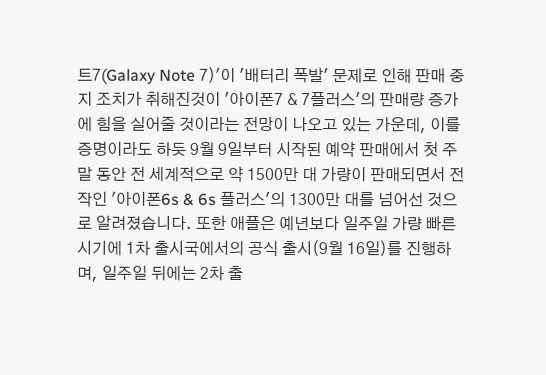트7(Galaxy Note 7)'이 '배터리 폭발' 문제로 인해 판매 중지 조치가 취해진것이 '아이폰7 & 7플러스'의 판매량 증가에 힘을 실어줄 것이라는 전망이 나오고 있는 가운데, 이를 증명이라도 하듯 9월 9일부터 시작된 예약 판매에서 첫 주말 동안 전 세계적으로 약 1500만 대 가량이 판매되면서 전작인 '아이폰6s & 6s 플러스'의 1300만 대를 넘어선 것으로 알려졌습니다. 또한 애플은 예년보다 일주일 가량 빠른 시기에 1차 출시국에서의 공식 출시(9월 16일)를 진행하며, 일주일 뒤에는 2차 출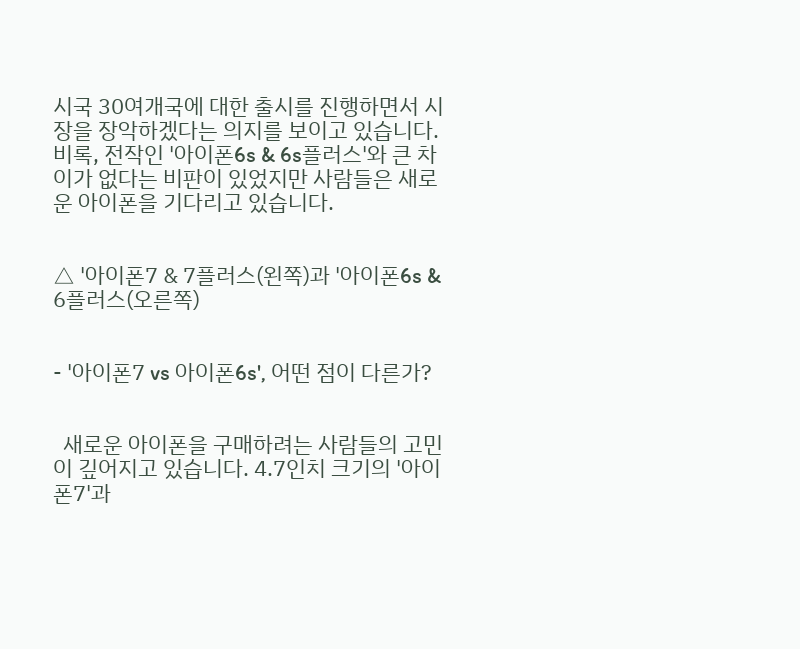시국 30여개국에 대한 출시를 진행하면서 시장을 장악하겠다는 의지를 보이고 있습니다. 비록, 전작인 '아이폰6s & 6s플러스'와 큰 차이가 없다는 비판이 있었지만 사람들은 새로운 아이폰을 기다리고 있습니다.


△ '아이폰7 & 7플러스(왼쪽)과 '아이폰6s & 6플러스(오른쪽)


- '아이폰7 vs 아이폰6s', 어떤 점이 다른가?


  새로운 아이폰을 구매하려는 사람들의 고민이 깊어지고 있습니다. 4.7인치 크기의 '아이폰7'과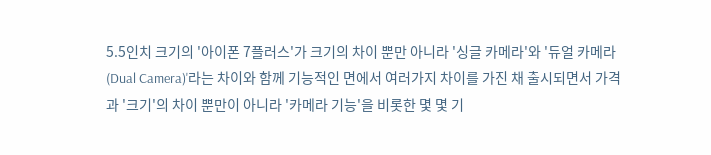5.5인치 크기의 '아이폰 7플러스'가 크기의 차이 뿐만 아니라 '싱글 카메라'와 '듀얼 카메라(Dual Camera)'라는 차이와 함께 기능적인 면에서 여러가지 차이를 가진 채 출시되면서 가격과 '크기'의 차이 뿐만이 아니라 '카메라 기능'을 비롯한 몇 몇 기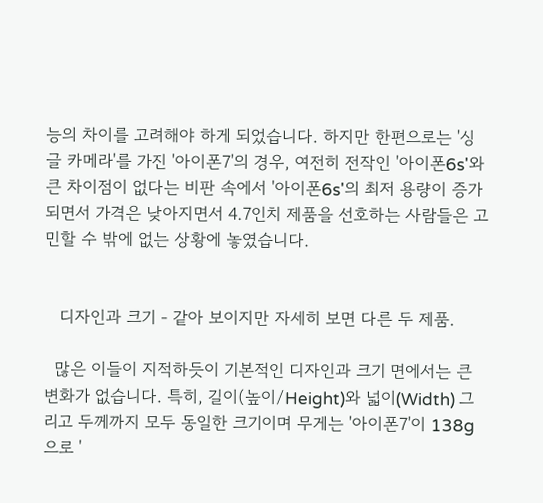능의 차이를 고려해야 하게 되었습니다. 하지만 한편으로는 '싱글 카메라'를 가진 '아이폰7'의 경우, 여전히 전작인 '아이폰6s'와 큰 차이점이 없다는 비판 속에서 '아이폰6s'의 최저 용량이 증가되면서 가격은 낮아지면서 4.7인치 제품을 선호하는 사람들은 고민할 수 밖에 없는 상황에 놓였습니다.


   디자인과 크기 - 같아 보이지만 자세히 보면 다른 두 제품.

  많은 이들이 지적하듯이 기본적인 디자인과 크기 면에서는 큰 변화가 없습니다. 특히, 길이(높이/Height)와 넓이(Width) 그리고 두께까지 모두 동일한 크기이며 무게는 '아이폰7'이 138g으로 '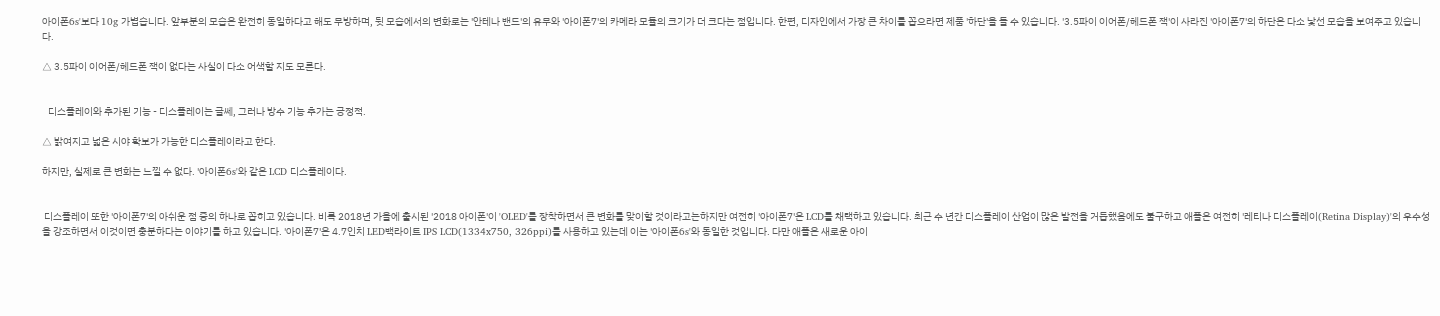아이폰6s'보다 10g 가볍습니다. 앞부분의 모습은 완전히 동일하다고 해도 무방하며, 뒷 모습에서의 변화로는 '안테나 밴드'의 유무와 '아이폰7'의 카메라 모듈의 크기가 더 크다는 점입니다. 한편, 디자인에서 가장 큰 차이를 꼽으라면 제품 '하단'을 들 수 있습니다. '3.5파이 이어폰/헤드폰 잭'이 사라진 '아이폰7'의 하단은 다소 낯선 모습을 보여주고 있습니다.

△ 3.5파이 이어폰/헤드폰 잭이 없다는 사실이 다소 어색할 지도 모른다.


   디스플레이와 추가된 기능 - 디스플레이는 글쎄, 그러나 방수 기능 추가는 긍정적.

△ 밝여지고 넓은 시야 확보가 가능한 디스플레이라고 한다.

하지만, 실제로 큰 변화는 느낄 수 없다. '아이폰6s'와 같은 LCD 디스플레이다.


 디스플레이 또한 '아이폰7'의 아쉬운 점 중의 하나로 꼽히고 있습니다. 비록 2018년 가을에 출시된 '2018 아이폰'이 'OLED'를 장착하면서 큰 변화를 맞이할 것이라고는하지만 여전히 '아이폰7'은 LCD를 채택하고 있습니다. 최근 수 년간 디스플레이 산업이 많은 발전을 거듭했음에도 불구하고 애플은 여전히 '레티나 디스플레이(Retina Display)'의 우수성을 강조하면서 이것이면 충분하다는 이야기를 하고 있습니다. '아이폰7'은 4.7인치 LED백라이트 IPS LCD(1334x750, 326ppi)를 사용하고 있는데 이는 '아이폰6s'와 동일한 것입니다. 다만 애플은 새로운 아이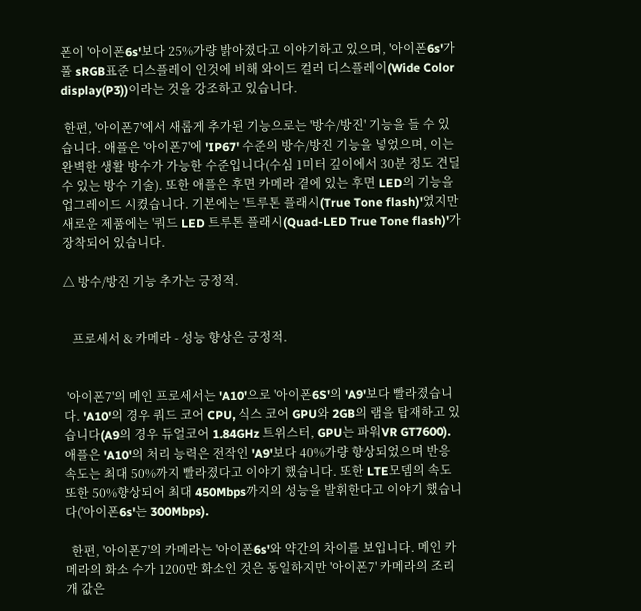폰이 '아이폰6s'보다 25%가량 밝아졌다고 이야기하고 있으며, '아이폰6s'가 풀 sRGB표준 디스플레이 인것에 비해 와이드 컬러 디스플레이(Wide Color display(P3))이라는 것을 강조하고 있습니다.

 한편, '아이폰7'에서 새롭게 추가된 기능으로는 '방수/방진' 기능을 들 수 있습니다. 애플은 '아이폰7'에 'IP67' 수준의 방수/방진 기능을 넣었으며, 이는 완벽한 생활 방수가 가능한 수준입니다(수심 1미터 깊이에서 30분 정도 견딜 수 있는 방수 기술). 또한 애플은 후면 카메라 곁에 있는 후면 LED의 기능을 업그레이드 시켰습니다. 기본에는 '트루톤 플래시(True Tone flash)'였지만 새로운 제품에는 '쿼드 LED 트루톤 플래시(Quad-LED True Tone flash)'가 장착되어 있습니다.

△ 방수/방진 기능 추가는 긍정적.


   프로세서 & 카메라 - 성능 향상은 긍정적.


 '아이폰7'의 메인 프로세서는 'A10'으로 '아이폰6S'의 'A9'보다 빨라졌습니다. 'A10'의 경우 쿼드 코어 CPU, 식스 코어 GPU와 2GB의 램을 탑재하고 있습니다(A9의 경우 듀얼코어 1.84GHz 트위스터, GPU는 파워VR GT7600). 애플은 'A10'의 처리 능력은 전작인 'A9'보다 40%가량 향상되었으며 반응 속도는 최대 50%까지 빨라졌다고 이야기 했습니다. 또한 LTE모뎀의 속도 또한 50%향상되어 최대 450Mbps까지의 성능을 발휘한다고 이야기 했습니다('아이폰6s'는 300Mbps).

  한편, '아이폰7'의 카메라는 '아이폰6s'와 약간의 차이를 보입니다. 메인 카메라의 화소 수가 1200만 화소인 것은 동일하지만 '아이폰7' 카메라의 조리개 값은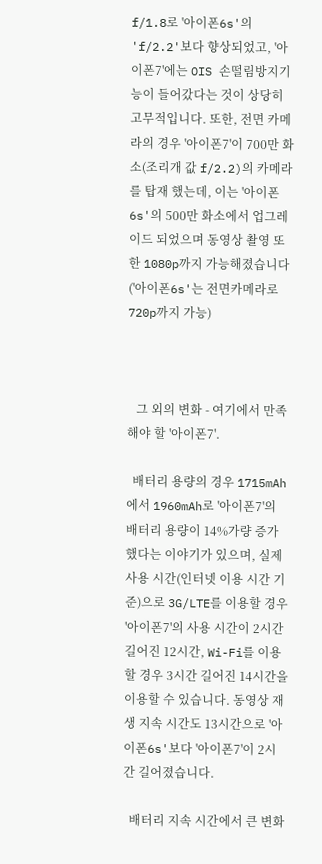f/1.8로 '아이폰6s'의 'f/2.2'보다 향상되었고, '아이폰7'에는 OIS 손떨림방지기능이 들어갔다는 것이 상당히 고무적입니다. 또한, 전면 카메라의 경우 '아이폰7'이 700만 화소(조리개 값 f/2.2)의 카메라를 탑재 했는데, 이는 '아이폰6s'의 500만 화소에서 업그레이드 되었으며 동영상 촬영 또한 1080p까지 가능해졌습니다('아이폰6s'는 전면카메라로 720p까지 가능)



   그 외의 변화 - 여기에서 만족해야 할 '아이폰7'.

  배터리 용량의 경우 1715mAh에서 1960mAh로 '아이폰7'의 배터리 용량이 14%가량 증가했다는 이야기가 있으며, 실제 사용 시간(인터넷 이용 시간 기준)으로 3G/LTE를 이용할 경우 '아이폰7'의 사용 시간이 2시간 길어진 12시간, Wi-Fi를 이용할 경우 3시간 길어진 14시간을 이용할 수 있습니다. 동영상 재생 지속 시간도 13시간으로 '아이폰6s'보다 '아이폰7'이 2시간 길어졌습니다.

  배터리 지속 시간에서 큰 변화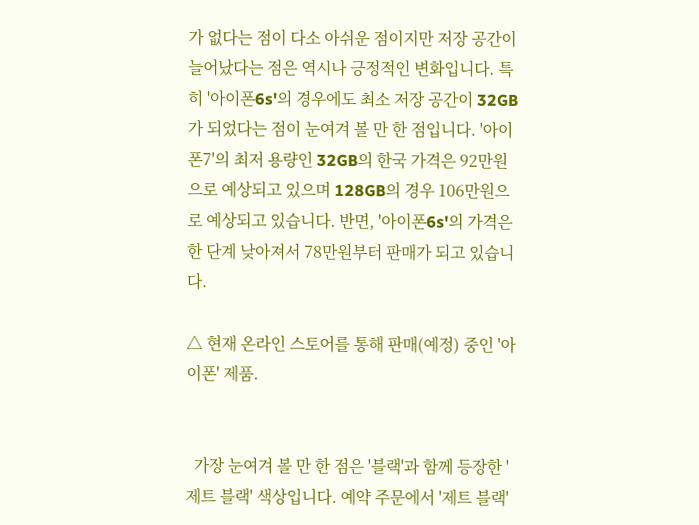가 없다는 점이 다소 아쉬운 점이지만 저장 공간이 늘어났다는 점은 역시나 긍정적인 변화입니다. 특히 '아이폰6s'의 경우에도 최소 저장 공간이 32GB가 되었다는 점이 눈여겨 볼 만 한 점입니다. '아이폰7'의 최저 용량인 32GB의 한국 가격은 92만원으로 예상되고 있으며 128GB의 경우 106만원으로 예상되고 있습니다. 반면, '아이폰6s'의 가격은 한 단계 낮아져서 78만원부터 판매가 되고 있습니다.

△ 현재 온라인 스토어를 통해 판매(예정) 중인 '아이폰' 제품.


  가장 눈여겨 볼 만 한 점은 '블랙'과 함께 등장한 '제트 블랙' 색상입니다. 예약 주문에서 '제트 블랙'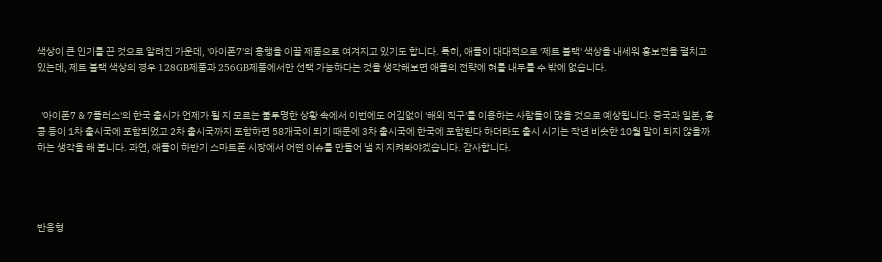색상이 큰 인기를 끈 것으로 알려진 가운데, '아이폰7'의 흥행을 이끌 제품으로 여겨지고 있기도 합니다. 특히, 애플이 대대적으로 '제트 블랙' 색상을 내세워 홍보전을 펼치고 있는데, 제트 블랙 색상의 경우 128GB제품과 256GB제품에서만 선택 가능하다는 것을 생각해보면 애플의 전략에 혀를 내두를 수 밖에 없습니다.


  '아이폰7 & 7플러스'의 한국 출시가 언제가 될 지 모르는 불투명한 상황 속에서 이번에도 어김없이 '해외 직구'를 이용하는 사람들이 많을 것으로 예상됩니다. 중국과 일본, 홍콩 등이 1차 출시국에 포함되었고 2차 출시국까지 포함하면 58개국이 되기 때문에 3차 출시국에 한국에 포함된다 하더라도 출시 시기는 작년 비슷한 10월 말이 되지 않을까하는 생각을 해 봅니다. 과연, 애플이 하반기 스마트폰 시장에서 어떤 이슈를 만들어 낼 지 지켜봐야겠습니다. 감사합니다.




반응형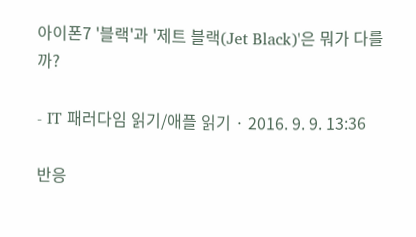아이폰7 '블랙'과 '제트 블랙(Jet Black)'은 뭐가 다를까?

- IT 패러다임 읽기/애플 읽기 · 2016. 9. 9. 13:36

반응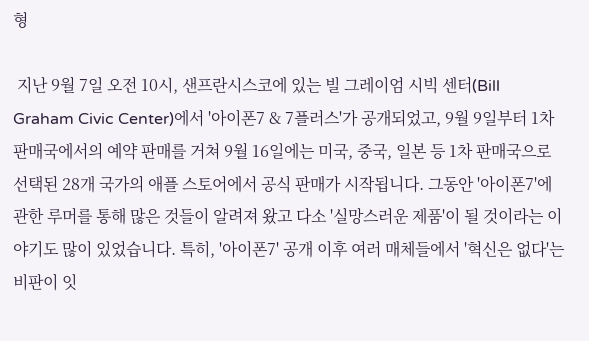형

 지난 9월 7일 오전 10시, 샌프란시스코에 있는 빌 그레이엄 시빅 센터(Bill Graham Civic Center)에서 '아이폰7 & 7플러스'가 공개되었고, 9월 9일부터 1차 판매국에서의 예약 판매를 거쳐 9월 16일에는 미국, 중국, 일본 등 1차 판매국으로 선택된 28개 국가의 애플 스토어에서 공식 판매가 시작됩니다. 그동안 '아이폰7'에 관한 루머를 통해 많은 것들이 알려져 왔고 다소 '실망스러운 제품'이 될 것이라는 이야기도 많이 있었습니다. 특히, '아이폰7' 공개 이후 여러 매체들에서 '혁신은 없다'는 비판이 잇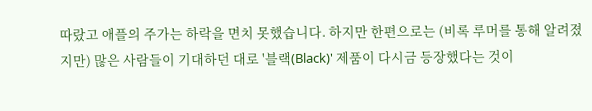따랐고 애플의 주가는 하락을 면치 못했습니다. 하지만 한편으로는 (비록 루머를 통해 알려졌지만) 많은 사람들이 기대하던 대로 '블랙(Black)' 제품이 다시금 등장했다는 것이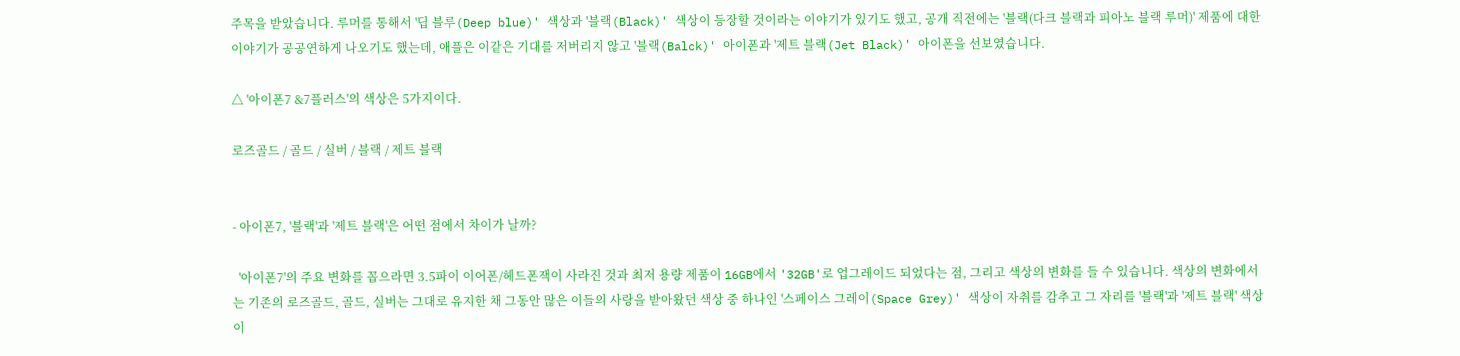주목을 받았습니다. 루머를 통해서 '딥 블루(Deep blue)' 색상과 '블랙(Black)' 색상이 등장할 것이라는 이야기가 있기도 했고, 공개 직전에는 '블랙(다크 블랙과 피아노 블랙 루머)' 제품에 대한 이야기가 공공연하게 나오기도 했는데, 애플은 이같은 기대를 저버리지 않고 '블랙(Balck)' 아이폰과 '제트 블랙(Jet Black)' 아이폰을 선보였습니다.

△ '아이폰7 &7플러스'의 색상은 5가지이다.

로즈골드 / 골드 / 실버 / 블랙 / 제트 블랙


- 아이폰7, '블랙'과 '제트 블랙'은 어떤 점에서 차이가 날까?

  '아이폰7'의 주요 변화를 꼽으라면 3.5파이 이어폰/헤드폰잭이 사라진 것과 최저 용량 제품이 16GB에서 '32GB'로 업그레이드 되었다는 점, 그리고 색상의 변화를 들 수 있습니다. 색상의 변화에서는 기존의 로즈골드, 골드, 실버는 그대로 유지한 채 그동안 많은 이들의 사랑을 받아왔던 색상 중 하나인 '스페이스 그레이(Space Grey)' 색상이 자취를 감추고 그 자리를 '블랙'과 '제트 블랙' 색상이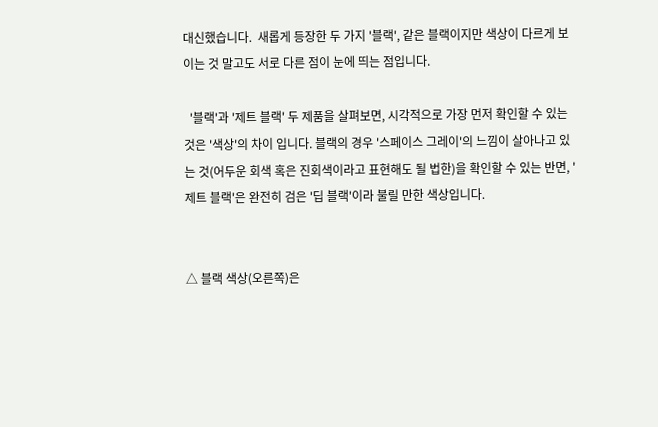대신했습니다.  새롭게 등장한 두 가지 '블랙', 같은 블랙이지만 색상이 다르게 보이는 것 말고도 서로 다른 점이 눈에 띄는 점입니다.

  '블랙'과 '제트 블랙' 두 제품을 살펴보면, 시각적으로 가장 먼저 확인할 수 있는 것은 '색상'의 차이 입니다. 블랙의 경우 '스페이스 그레이'의 느낌이 살아나고 있는 것(어두운 회색 혹은 진회색이라고 표현해도 될 법한)을 확인할 수 있는 반면, '제트 블랙'은 완전히 검은 '딥 블랙'이라 불릴 만한 색상입니다.


△ 블랙 색상(오른쪽)은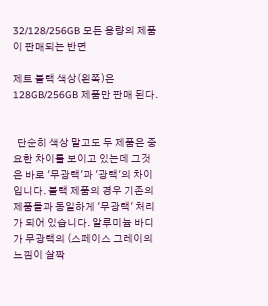32/128/256GB 모든 용량의 제품이 판매되는 반면

제트 블랙 색상(왼쪽)은 128GB/256GB 제품만 판매 된다.


  단순히 색상 말고도 두 제품은 중요한 차이를 보이고 있는데 그것은 바로 '무광택'과 '광택'의 차이 입니다. 블랙 제품의 경우 기존의 제품들과 동일하게 '무광택' 처리가 되어 있습니다. 알루미늄 바디가 무광택의 (스페이스 그레이의 느낌이 살짝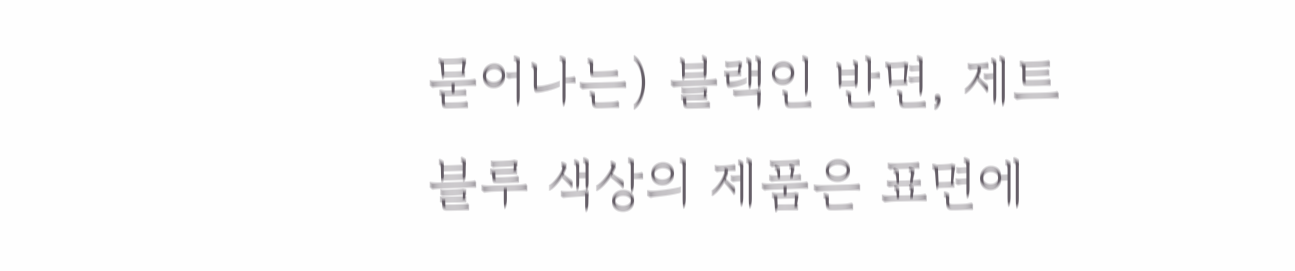묻어나는) 블랙인 반면, 제트 블루 색상의 제품은 표면에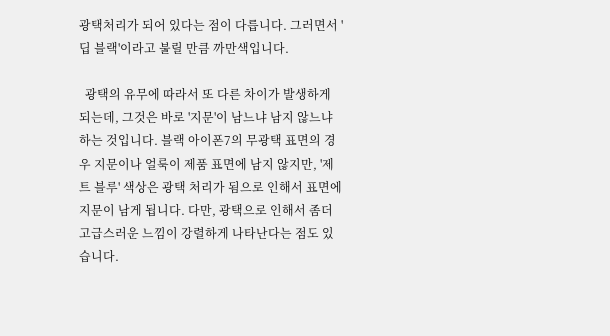광택처리가 되어 있다는 점이 다릅니다. 그러면서 '딥 블랙'이라고 불릴 만큼 까만색입니다.

  광택의 유무에 따라서 또 다른 차이가 발생하게 되는데, 그것은 바로 '지문'이 남느냐 남지 않느냐하는 것입니다. 블랙 아이폰7의 무광택 표면의 경우 지문이나 얼룩이 제품 표면에 남지 않지만, '제트 블루' 색상은 광택 처리가 됨으로 인해서 표면에 지문이 남게 됩니다. 다만, 광택으로 인해서 좀더 고급스러운 느낌이 강렬하게 나타난다는 점도 있습니다.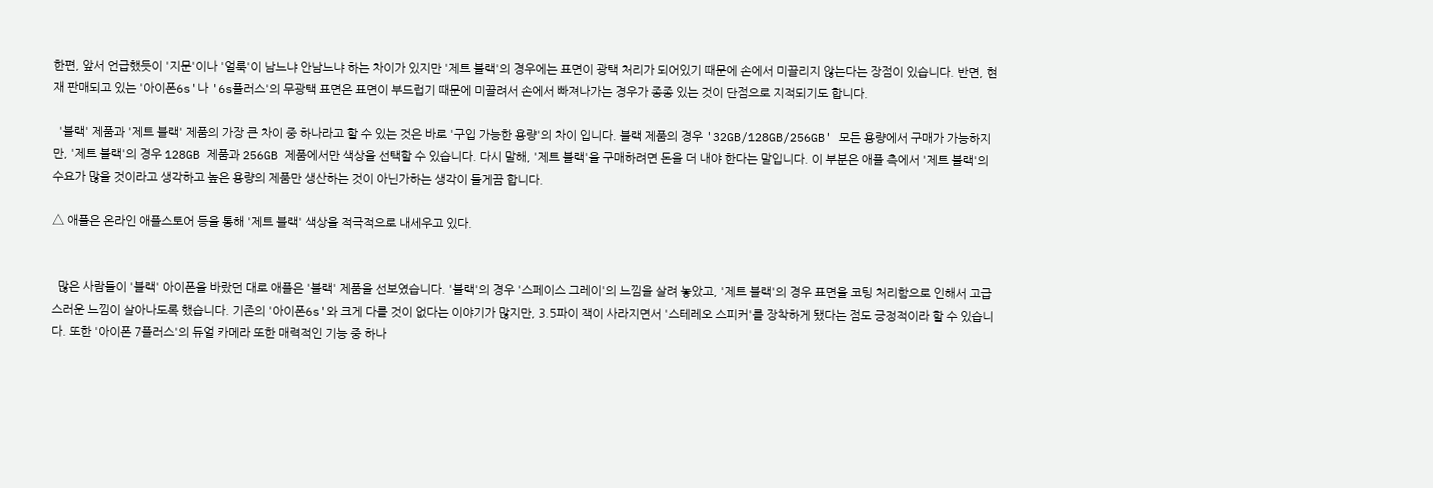한편, 앞서 언급했듯이 '지문'이나 '얼룩'이 남느냐 안남느냐 하는 차이가 있지만 '제트 블랙'의 경우에는 표면이 광택 처리가 되어있기 때문에 손에서 미끌리지 않는다는 장점이 있습니다. 반면, 현재 판매되고 있는 '아이폰6s'나 '6s플러스'의 무광택 표면은 표면이 부드럽기 때문에 미끌려서 손에서 빠져나가는 경우가 종종 있는 것이 단점으로 지적되기도 합니다.

  '블랙' 제품과 '제트 블랙' 제품의 가장 큰 차이 중 하나라고 할 수 있는 것은 바로 '구입 가능한 용량'의 차이 입니다. 블랙 제품의 경우 '32GB/128GB/256GB' 모든 용량에서 구매가 가능하지만, '제트 블랙'의 경우 128GB 제품과 256GB 제품에서만 색상을 선택할 수 있습니다. 다시 말해, '제트 블랙'을 구매하려면 돈을 더 내야 한다는 말입니다. 이 부분은 애플 측에서 '제트 블랙'의 수요가 많을 것이라고 생각하고 높은 용량의 제품만 생산하는 것이 아닌가하는 생각이 들게끔 합니다.

△ 애플은 온라인 애플스토어 등을 통해 '제트 블랙' 색상을 적극적으로 내세우고 있다.


  많은 사람들이 '블랙' 아이폰을 바랐던 대로 애플은 '블랙' 제품을 선보였습니다. '블랙'의 경우 '스페이스 그레이'의 느낌을 살려 놓았고, '제트 블랙'의 경우 표면을 코팅 처리함으로 인해서 고급스러운 느낌이 살아나도록 했습니다. 기존의 '아이폰6s'와 크게 다를 것이 없다는 이야기가 많지만, 3.5파이 잭이 사라지면서 '스테레오 스피커'를 장착하게 됐다는 점도 긍정적이라 할 수 있습니다. 또한 '아이폰 7플러스'의 듀얼 카메라 또한 매력적인 기능 중 하나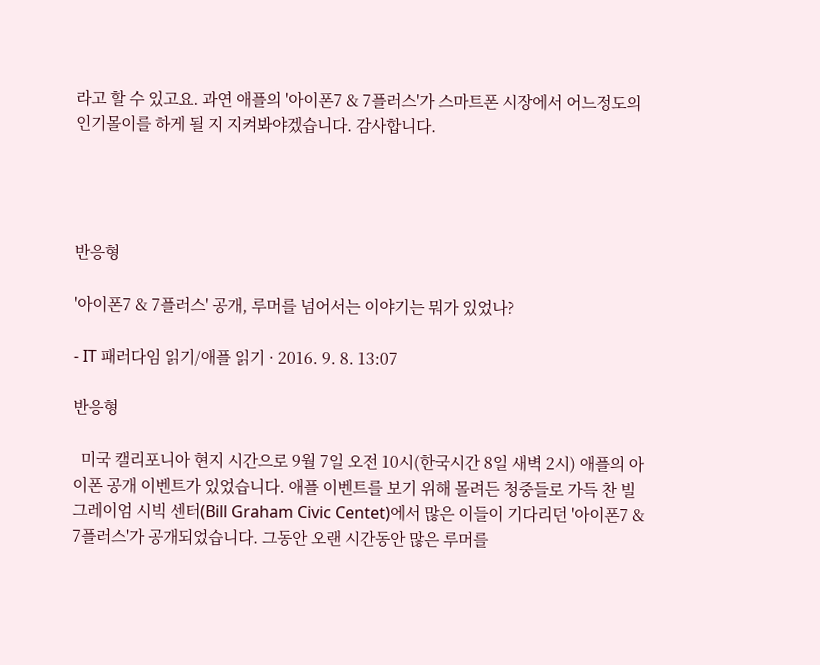라고 할 수 있고요. 과연 애플의 '아이폰7 & 7플러스'가 스마트폰 시장에서 어느정도의 인기몰이를 하게 될 지 지켜봐야겠습니다. 감사합니다.




반응형

'아이폰7 & 7플러스' 공개, 루머를 넘어서는 이야기는 뭐가 있었나?

- IT 패러다임 읽기/애플 읽기 · 2016. 9. 8. 13:07

반응형

  미국 캘리포니아 현지 시간으로 9월 7일 오전 10시(한국시간 8일 새벽 2시) 애플의 아이폰 공개 이벤트가 있었습니다. 애플 이벤트를 보기 위해 몰려든 청중들로 가득 찬 빌 그레이엄 시빅 센터(Bill Graham Civic Centet)에서 많은 이들이 기다리던 '아이폰7 & 7플러스'가 공개되었습니다. 그동안 오랜 시간동안 많은 루머를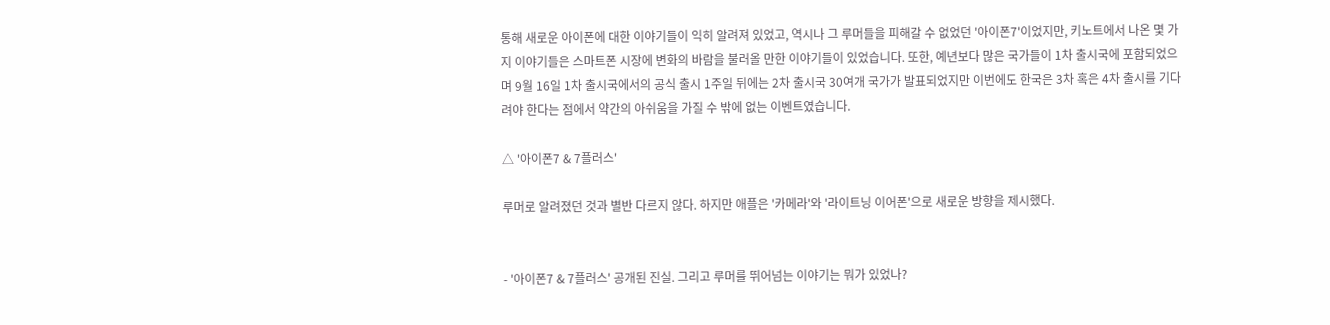통해 새로운 아이폰에 대한 이야기들이 익히 알려져 있었고, 역시나 그 루머들을 피해갈 수 없었던 '아이폰7'이었지만, 키노트에서 나온 몇 가지 이야기들은 스마트폰 시장에 변화의 바람을 불러올 만한 이야기들이 있었습니다. 또한, 예년보다 많은 국가들이 1차 출시국에 포함되었으며 9월 16일 1차 출시국에서의 공식 출시 1주일 뒤에는 2차 출시국 30여개 국가가 발표되었지만 이번에도 한국은 3차 혹은 4차 출시를 기다려야 한다는 점에서 약간의 아쉬움을 가질 수 밖에 없는 이벤트였습니다.

△ '아이폰7 & 7플러스'

루머로 알려졌던 것과 별반 다르지 않다. 하지만 애플은 '카메라'와 '라이트닝 이어폰'으로 새로운 방향을 제시했다.


- '아이폰7 & 7플러스' 공개된 진실. 그리고 루머를 뛰어넘는 이야기는 뭐가 있었나?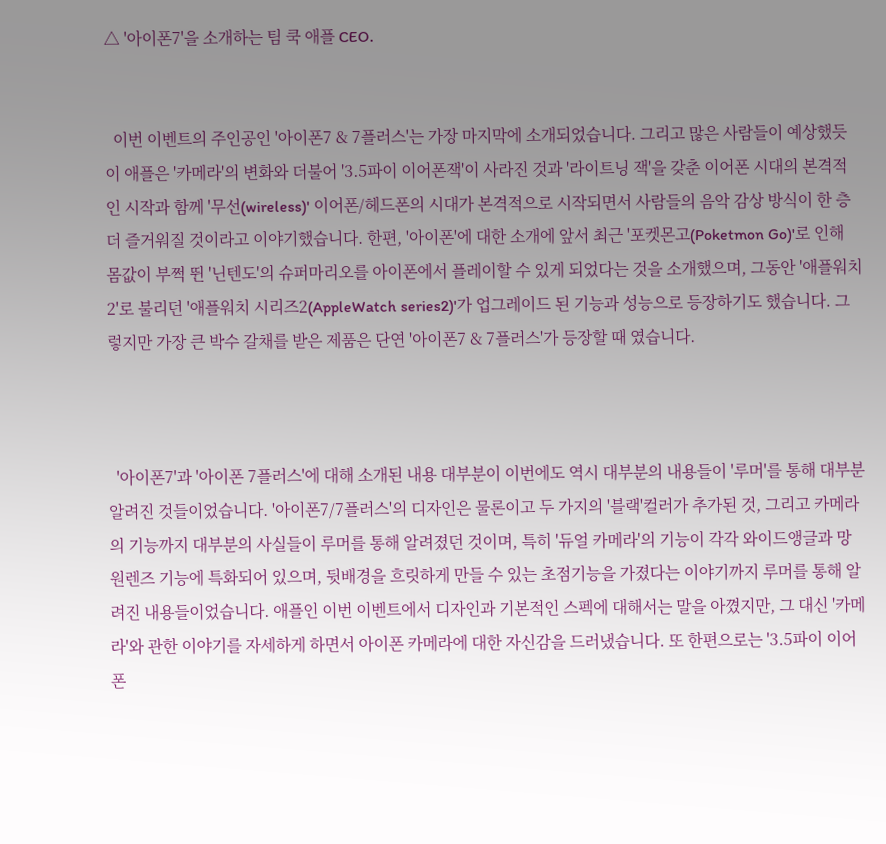△ '아이폰7'을 소개하는 팀 쿡 애플 CEO.


  이번 이벤트의 주인공인 '아이폰7 & 7플러스'는 가장 마지막에 소개되었습니다. 그리고 많은 사람들이 예상했듯이 애플은 '카메라'의 변화와 더불어 '3.5파이 이어폰잭'이 사라진 것과 '라이트닝 잭'을 갖춘 이어폰 시대의 본격적인 시작과 함께 '무선(wireless)' 이어폰/헤드폰의 시대가 본격적으로 시작되면서 사람들의 음악 감상 방식이 한 층 더 즐거워질 것이라고 이야기했습니다. 한편, '아이폰'에 대한 소개에 앞서 최근 '포켓몬고(Poketmon Go)'로 인해 몸값이 부쩍 뛴 '닌텐도'의 슈퍼마리오를 아이폰에서 플레이할 수 있게 되었다는 것을 소개했으며, 그동안 '애플워치2'로 불리던 '애플워치 시리즈2(AppleWatch series2)'가 업그레이드 된 기능과 성능으로 등장하기도 했습니다. 그렇지만 가장 큰 박수 갈채를 받은 제품은 단연 '아이폰7 & 7플러스'가 등장할 때 였습니다.



  '아이폰7'과 '아이폰 7플러스'에 대해 소개된 내용 대부분이 이번에도 역시 대부분의 내용들이 '루머'를 통해 대부분 알려진 것들이었습니다. '아이폰7/7플러스'의 디자인은 물론이고 두 가지의 '블랙'컬러가 추가된 것, 그리고 카메라의 기능까지 대부분의 사실들이 루머를 통해 알려졌던 것이며, 특히 '듀얼 카메라'의 기능이 각각 와이드앵글과 망원렌즈 기능에 특화되어 있으며, 뒷배경을 흐릿하게 만들 수 있는 초점기능을 가졌다는 이야기까지 루머를 통해 알려진 내용들이었습니다. 애플인 이번 이벤트에서 디자인과 기본적인 스펙에 대해서는 말을 아꼈지만, 그 대신 '카메라'와 관한 이야기를 자세하게 하면서 아이폰 카메라에 대한 자신감을 드러냈습니다. 또 한편으로는 '3.5파이 이어폰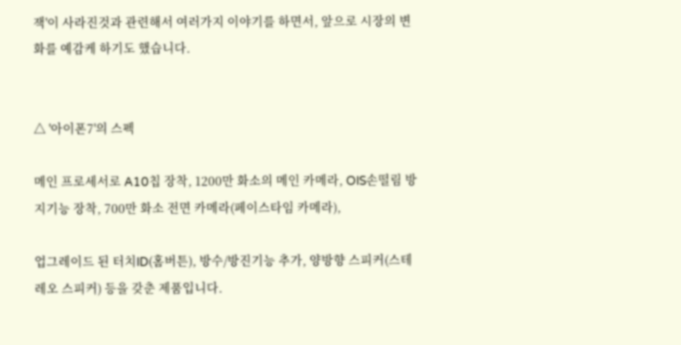잭'이 사라진것과 관련해서 여러가지 이야기를 하면서, 앞으로 시장의 변화를 예감케 하기도 했습니다.


△ '아이폰7'의 스펙

메인 프로세서로 A10칩 장착, 1200만 화소의 메인 카메라, OIS손떨림 방지기능 장착, 700만 화소 전면 카메라(페이스타임 카메라),

업그레이드 된 터치ID(홈버튼), 방수/방진기능 추가, 양방향 스피커(스테레오 스피커) 등을 갖춘 제품입니다.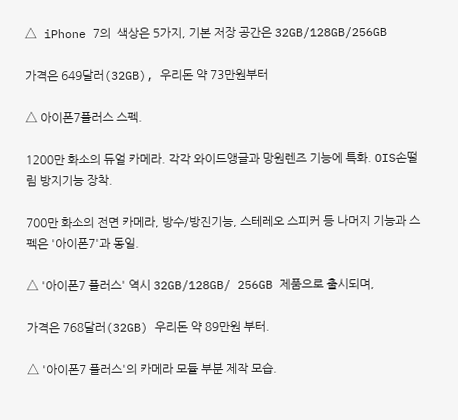△ iPhone 7의  색상은 5가지, 기본 저장 공간은 32GB/128GB/256GB

가격은 649달러(32GB), 우리돈 약 73만원부터

△ 아이폰7플러스 스펙.

1200만 화소의 듀얼 카메라. 각각 와이드앵글과 망원렌즈 기능에 특화. OIS손떨림 방지기능 장착.

700만 화소의 전면 카메라, 방수/방진기능, 스테레오 스피커 등 나머지 기능과 스펙은 '아이폰7'과 동일.

△ '아이폰7 플러스' 역시 32GB/128GB/ 256GB 제품으로 출시되며,

가격은 768달러(32GB) 우리돈 약 89만원 부터.

△ '아이폰7 플러스'의 카메라 모듈 부분 제작 모습.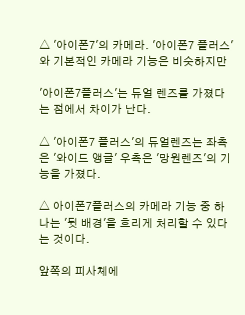△ '아이폰7'의 카메라. '아이폰7 플러스'와 기본적인 카메라 기능은 비슷하지만

'아이폰7플러스'는 듀얼 렌즈를 가졌다는 점에서 차이가 난다.

△ '아이폰7 플러스'의 듀얼렌즈는 좌측은 '와이드 앵글' 우측은 '망원렌즈'의 기능을 가졌다.

△ 아이폰7플러스의 카메라 기능 중 하나는 '뒷 배경'을 흐리게 처리할 수 있다는 것이다.

앞쪽의 피사체에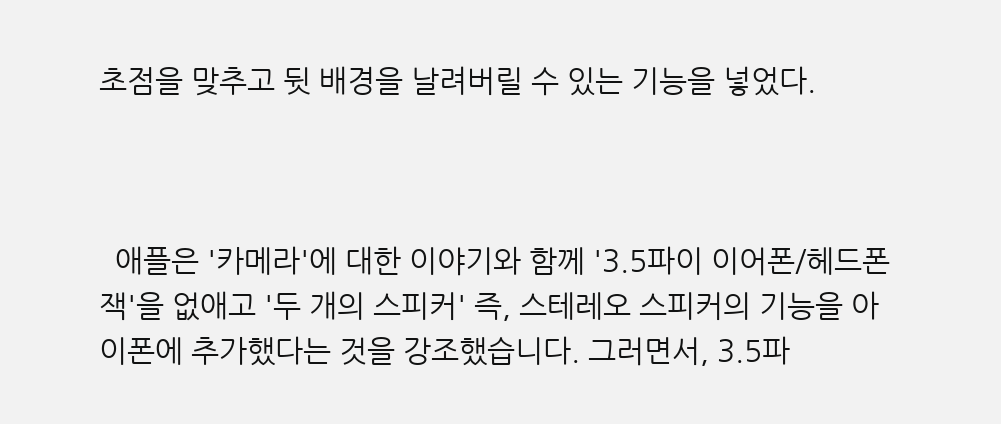초점을 맞추고 뒷 배경을 날려버릴 수 있는 기능을 넣었다.



  애플은 '카메라'에 대한 이야기와 함께 '3.5파이 이어폰/헤드폰 잭'을 없애고 '두 개의 스피커' 즉, 스테레오 스피커의 기능을 아이폰에 추가했다는 것을 강조했습니다. 그러면서, 3.5파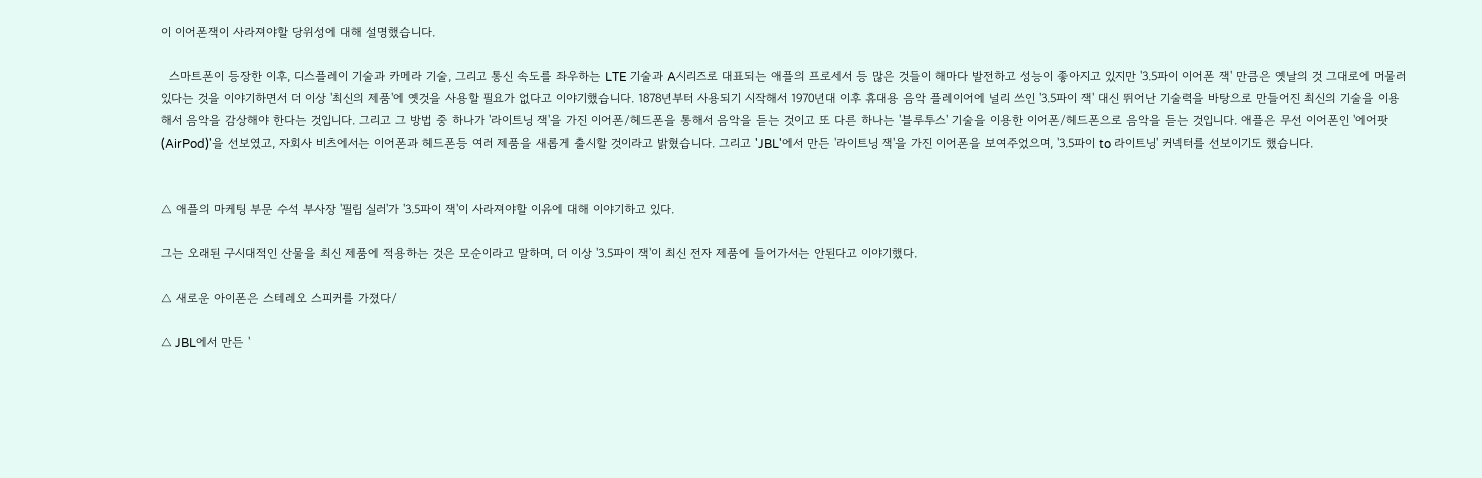이 이어폰잭이 사라져야할 당위성에 대해 설명했습니다.

  스마트폰이 등장한 이후, 디스플레이 기술과 카메라 기술, 그리고 통신 속도를 좌우하는 LTE 기술과 A시리즈로 대표되는 애플의 프로세서 등 많은 것들이 해마다 발전하고 성능이 좋아지고 있지만 '3.5파이 이어폰 잭' 만큼은 옛날의 것 그대로에 머물러 있다는 것을 이야기하면서 더 이상 '최신의 제품'에 옛것을 사용할 필요가 없다고 이야기했습니다. 1878년부터 사용되기 시작해서 1970년대 이후 휴대용 음악 플레이어에 널리 쓰인 '3.5파이 잭' 대신 뛰어난 기술력을 바탕으로 만들어진 최신의 기술을 이용해서 음악을 감상해야 한다는 것입니다. 그리고 그 방법 중 하나가 '라이트닝 잭'을 가진 이어폰/헤드폰을 통해서 음악을 듣는 것이고 또 다른 하나는 '블루투스' 기술을 이용한 이어폰/헤드폰으로 음악을 듣는 것입니다. 애플은 무선 이어폰인 '에어팟(AirPod)'을 선보였고, 자회사 비츠에서는 이어폰과 헤드폰등 여러 제품을 새롭게 출시할 것이라고 밝혔습니다. 그리고 'JBL'에서 만든 '라이트닝 잭'을 가진 이어폰을 보여주었으며, '3.5파이 to 라이트닝' 커넥터를 선보이기도 했습니다.


△ 애플의 마케팅 부문 수석 부사장 '필립 실러'가 '3.5파이 잭'이 사라져야할 이유에 대해 이야기하고 있다.

그는 오래된 구시대적인 산물을 최신 제품에 적용하는 것은 모순이라고 말하며, 더 이상 '3.5파이 잭'이 최신 전자 제품에 들어가서는 안된다고 이야기했다.

△ 새로운 아이폰은 스테레오 스피커를 가졌다/

△ JBL에서 만든 '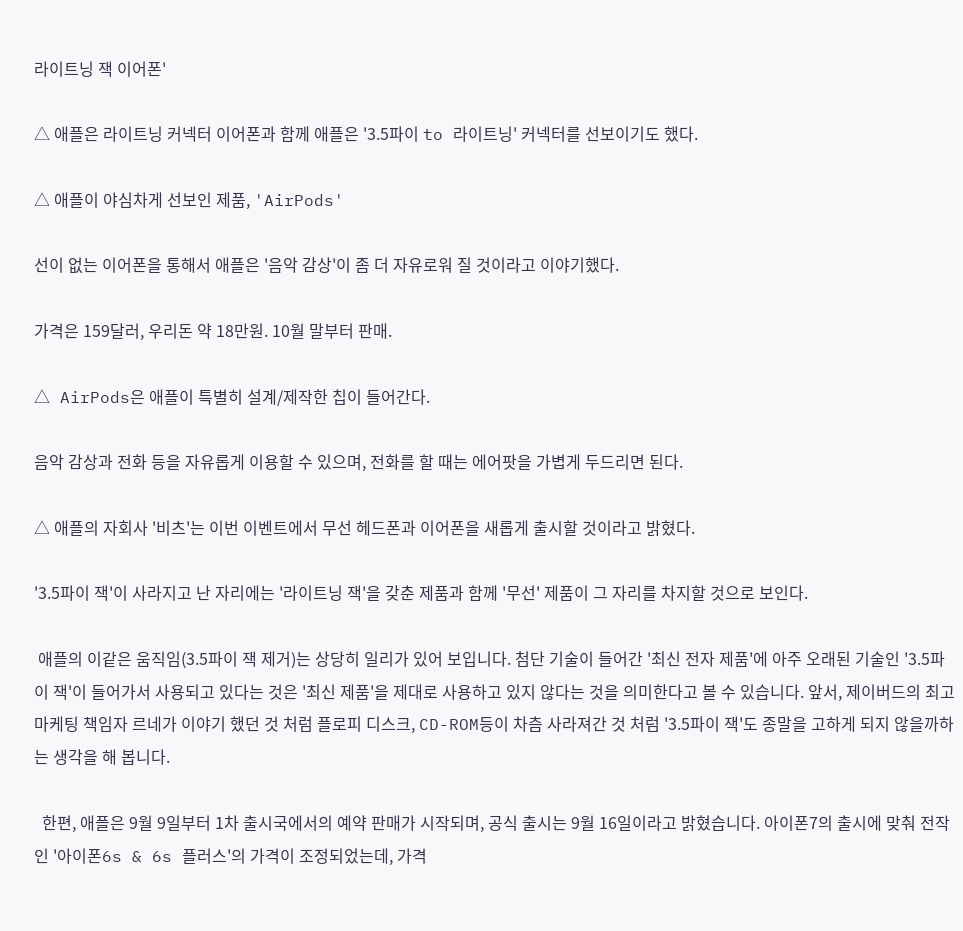라이트닝 잭 이어폰'

△ 애플은 라이트닝 커넥터 이어폰과 함께 애플은 '3.5파이 to 라이트닝' 커넥터를 선보이기도 했다.

△ 애플이 야심차게 선보인 제품, 'AirPods'

선이 없는 이어폰을 통해서 애플은 '음악 감상'이 좀 더 자유로워 질 것이라고 이야기했다.

가격은 159달러, 우리돈 약 18만원. 10월 말부터 판매.

△ AirPods은 애플이 특별히 설계/제작한 칩이 들어간다.

음악 감상과 전화 등을 자유롭게 이용할 수 있으며, 전화를 할 때는 에어팟을 가볍게 두드리면 된다.

△ 애플의 자회사 '비츠'는 이번 이벤트에서 무선 헤드폰과 이어폰을 새롭게 출시할 것이라고 밝혔다.

'3.5파이 잭'이 사라지고 난 자리에는 '라이트닝 잭'을 갖춘 제품과 함께 '무선' 제품이 그 자리를 차지할 것으로 보인다.

 애플의 이같은 움직임(3.5파이 잭 제거)는 상당히 일리가 있어 보입니다. 첨단 기술이 들어간 '최신 전자 제품'에 아주 오래된 기술인 '3.5파이 잭'이 들어가서 사용되고 있다는 것은 '최신 제품'을 제대로 사용하고 있지 않다는 것을 의미한다고 볼 수 있습니다. 앞서, 제이버드의 최고 마케팅 책임자 르네가 이야기 했던 것 처럼 플로피 디스크, CD-ROM등이 차츰 사라져간 것 처럼 '3.5파이 잭'도 종말을 고하게 되지 않을까하는 생각을 해 봅니다.

  한편, 애플은 9월 9일부터 1차 출시국에서의 예약 판매가 시작되며, 공식 출시는 9월 16일이라고 밝혔습니다. 아이폰7의 출시에 맞춰 전작인 '아이폰6s & 6s 플러스'의 가격이 조정되었는데, 가격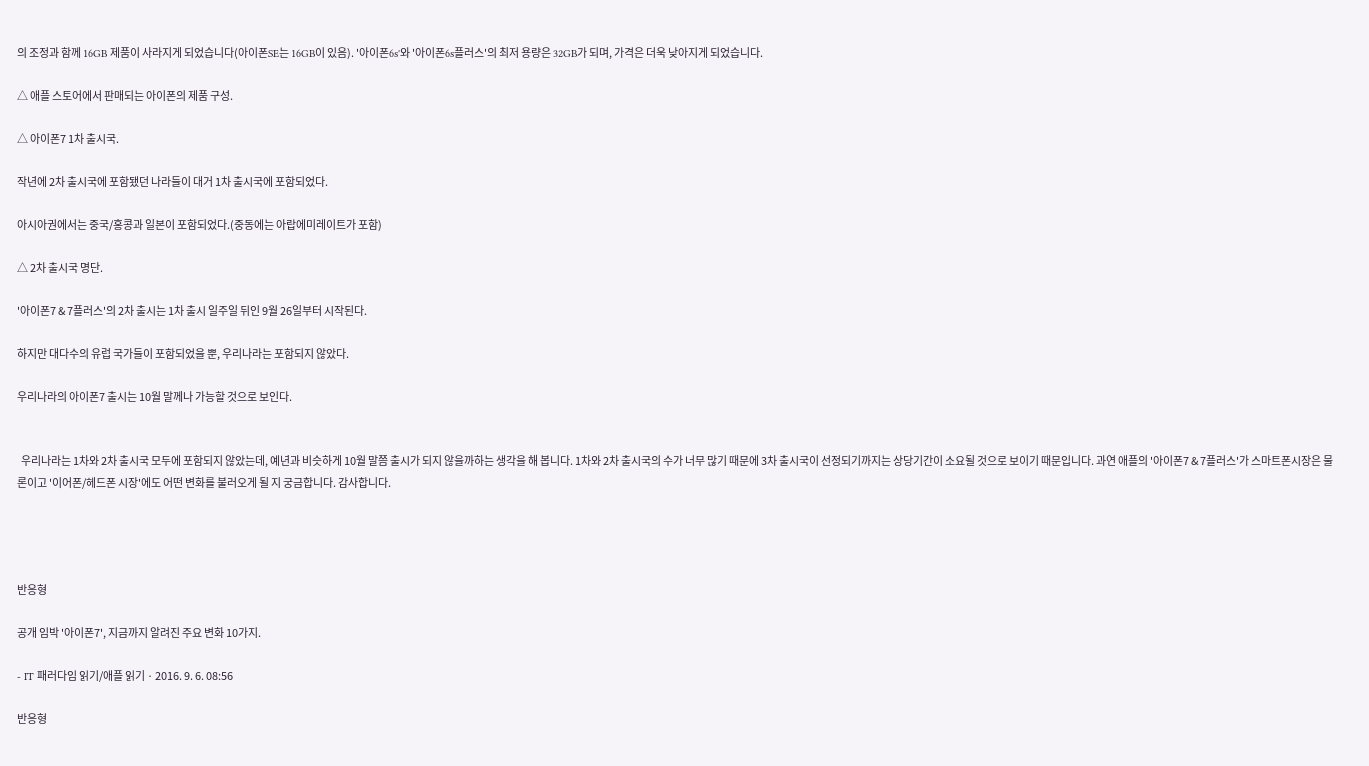의 조정과 함께 16GB 제품이 사라지게 되었습니다(아이폰SE는 16GB이 있음). '아이폰6s'와 '아이폰6s플러스'의 최저 용량은 32GB가 되며, 가격은 더욱 낮아지게 되었습니다.

△ 애플 스토어에서 판매되는 아이폰의 제품 구성.

△ 아이폰7 1차 출시국.

작년에 2차 출시국에 포함됐던 나라들이 대거 1차 출시국에 포함되었다.

아시아권에서는 중국/홍콩과 일본이 포함되었다.(중동에는 아랍에미레이트가 포함)

△ 2차 출시국 명단.

'아이폰7 & 7플러스'의 2차 출시는 1차 출시 일주일 뒤인 9월 26일부터 시작된다.

하지만 대다수의 유럽 국가들이 포함되었을 뿐, 우리나라는 포함되지 않았다.

우리나라의 아이폰7 출시는 10월 말께나 가능할 것으로 보인다.


  우리나라는 1차와 2차 출시국 모두에 포함되지 않았는데, 예년과 비슷하게 10월 말쯤 출시가 되지 않을까하는 생각을 해 봅니다. 1차와 2차 출시국의 수가 너무 많기 때문에 3차 출시국이 선정되기까지는 상당기간이 소요될 것으로 보이기 때문입니다. 과연 애플의 '아이폰7 & 7플러스'가 스마트폰시장은 물론이고 '이어폰/헤드폰 시장'에도 어떤 변화를 불러오게 될 지 궁금합니다. 감사합니다.




반응형

공개 임박 '아이폰7', 지금까지 알려진 주요 변화 10가지.

- IT 패러다임 읽기/애플 읽기 · 2016. 9. 6. 08:56

반응형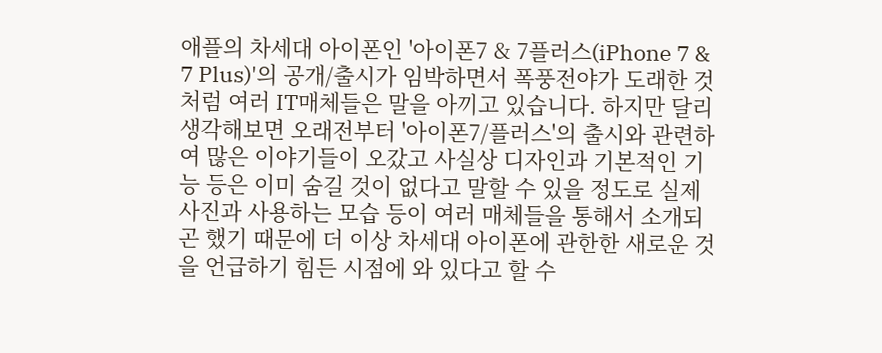애플의 차세대 아이폰인 '아이폰7 & 7플러스(iPhone 7 & 7 Plus)'의 공개/출시가 임박하면서 폭풍전야가 도래한 것처럼 여러 IT매체들은 말을 아끼고 있습니다. 하지만 달리 생각해보면 오래전부터 '아이폰7/플러스'의 출시와 관련하여 많은 이야기들이 오갔고 사실상 디자인과 기본적인 기능 등은 이미 숨길 것이 없다고 말할 수 있을 정도로 실제 사진과 사용하는 모습 등이 여러 매체들을 통해서 소개되곤 했기 때문에 더 이상 차세대 아이폰에 관한한 새로운 것을 언급하기 힘든 시점에 와 있다고 할 수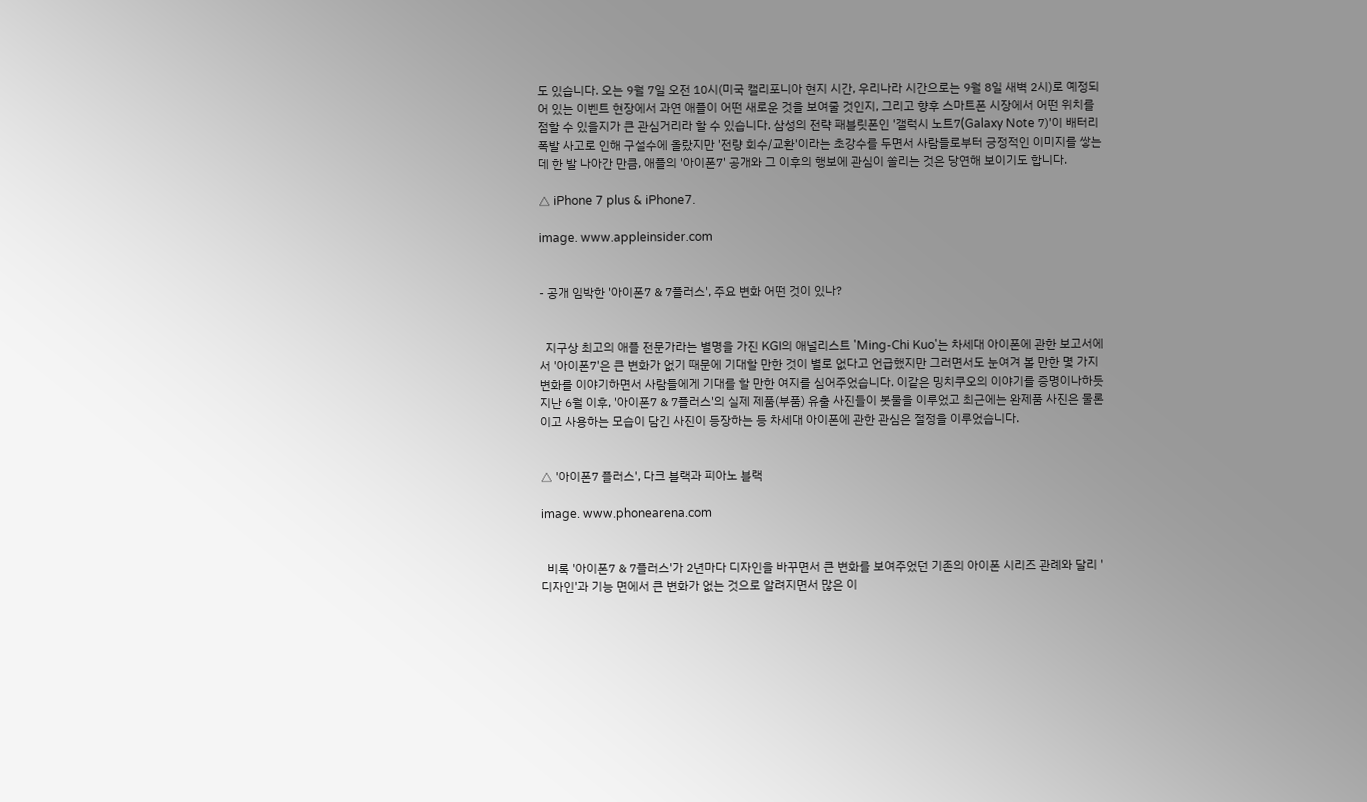도 있습니다. 오는 9월 7일 오전 10시(미국 캘리포니아 현지 시간, 우리나라 시간으로는 9월 8일 새벽 2시)로 예정되어 있는 이벤트 현장에서 과연 애플이 어떤 새로운 것을 보여줄 것인지, 그리고 향후 스마트폰 시장에서 어떤 위치를 점할 수 있을지가 큰 관심거리라 할 수 있습니다. 삼성의 전략 패블릿폰인 '갤럭시 노트7(Galaxy Note 7)'이 배터리 폭발 사고로 인해 구설수에 올랐지만 '전량 회수/교환'이라는 초강수를 두면서 사람들로부터 긍정적인 이미지를 쌓는데 한 발 나아간 만큼, 애플의 '아이폰7' 공개와 그 이후의 행보에 관심이 쏠리는 것은 당연해 보이기도 합니다.

△ iPhone 7 plus & iPhone7.

image. www.appleinsider.com


- 공개 임박한 '아이폰7 & 7플러스', 주요 변화 어떤 것이 있나?


  지구상 최고의 애플 전문가라는 별명을 가진 KGI의 애널리스트 'Ming-Chi Kuo'는 차세대 아이폰에 관한 보고서에서 '아이폰7'은 큰 변화가 없기 때문에 기대할 만한 것이 별로 없다고 언급했지만 그러면서도 눈여겨 볼 만한 몇 가지 변화를 이야기하면서 사람들에게 기대를 할 만한 여지를 심어주었습니다. 이같은 밍치쿠오의 이야기를 증명이나하듯 지난 6월 이후, '아이폰7 & 7플러스'의 실제 제품(부품) 유출 사진들이 봇물을 이루었고 최근에는 완제품 사진은 물론이고 사용하는 모습이 담긴 사진이 등장하는 등 차세대 아이폰에 관한 관심은 절정을 이루었습니다.


△ '아이폰7 플러스', 다크 블랙과 피아노 블랙

image. www.phonearena.com


  비록 '아이폰7 & 7플러스'가 2년마다 디자인을 바꾸면서 큰 변화를 보여주었던 기존의 아이폰 시리즈 관례와 달리 '디자인'과 기능 면에서 큰 변화가 없는 것으로 알려지면서 많은 이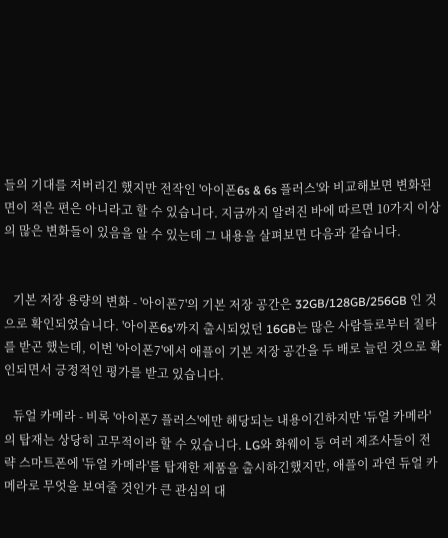들의 기대를 저버리긴 했지만 전작인 '아이폰6s & 6s 플러스'와 비교해보면 변화된 면이 적은 편은 아니라고 할 수 있습니다. 지금까지 알려진 바에 따르면 10가지 이상의 많은 변화들이 있음을 알 수 있는데 그 내용을 살펴보면 다음과 같습니다.


   기본 저장 용량의 변화 - '아이폰7'의 기본 저장 공간은 32GB/128GB/256GB 인 것으로 확인되었습니다. '아이폰6s'까지 출시되었던 16GB는 많은 사람들로부터 질타를 받곤 했는데, 이번 '아이폰7'에서 애플이 기본 저장 공간을 두 배로 늘린 것으로 확인되면서 긍정적인 평가를 받고 있습니다.

   듀얼 카메라 - 비록 '아이폰7 플러스'에만 해당되는 내용이긴하지만 '듀얼 카메라'의 탑재는 상당히 고무적이라 할 수 있습니다. LG와 화웨이 등 여러 제조사들이 전략 스마트폰에 '듀얼 카메라'를 탑재한 제품을 출시하긴했지만, 애플이 과연 듀얼 카메라로 무엇을 보여줄 것인가 큰 관심의 대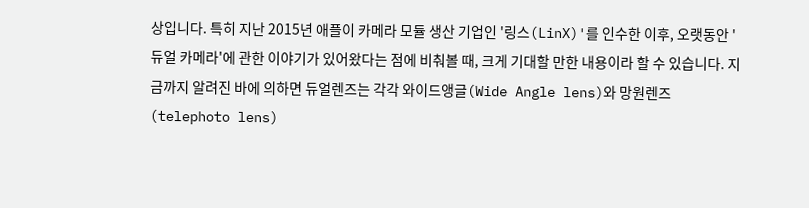상입니다. 특히 지난 2015년 애플이 카메라 모듈 생산 기업인 '링스(LinX)'를 인수한 이후, 오랫동안 '듀얼 카메라'에 관한 이야기가 있어왔다는 점에 비춰볼 때, 크게 기대할 만한 내용이라 할 수 있습니다. 지금까지 알려진 바에 의하면 듀얼렌즈는 각각 와이드앵글(Wide Angle lens)와 망원렌즈(telephoto lens)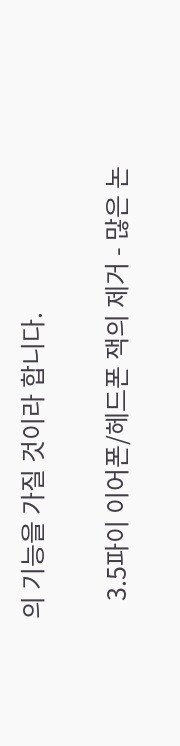의 기능을 가질 것이라 합니다.

   3.5파이 이어폰/헤드폰 잭의 제거 - 많은 논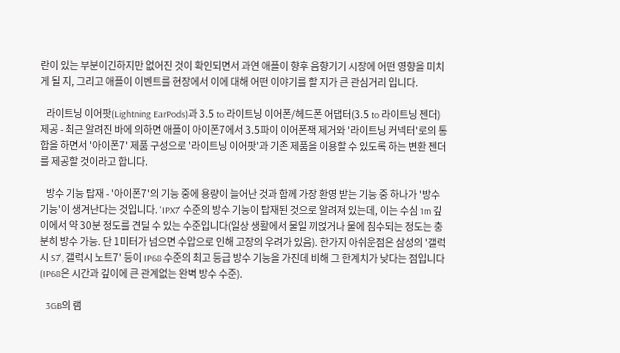란이 있는 부분이긴하지만 없어진 것이 확인되면서 과연 애플이 향후 음향기기 시장에 어떤 영향을 미치게 될 지, 그리고 애플이 이벤트를 현장에서 이에 대해 어떤 이야기를 할 지가 큰 관심거리 입니다.

   라이트닝 이어팟(Lightning EarPods)과 3.5 to 라이트닝 이어폰/헤드폰 어댑터(3.5 to 라이트닝 젠더) 제공 - 최근 알려진 바에 의하면 애플이 아이폰7에서 3.5파이 이어폰잭 제거와 '라이트닝 커넥터'로의 통합을 하면서 '아이폰7' 제품 구성으로 '라이트닝 이어팟'과 기존 제품을 이용할 수 있도록 하는 변환 젠더를 제공할 것이라고 합니다.

   방수 기능 탑재 - '아이폰7'의 기능 중에 용량이 늘어난 것과 함께 가장 환영 받는 기능 중 하나가 '방수 기능'이 생겨난다는 것입니다. 'IPX7' 수준의 방수 기능이 탑재된 것으로 알려져 있는데, 이는 수심 1m 깊이에서 약 30분 정도를 견딜 수 있는 수준입니다(일상 생활에서 물일 끼얹거나 물에 침수되는 정도는 충분히 방수 가능. 단 1미터가 넘으면 수압으로 인해 고장의 우려가 있음). 한가지 아쉬운점은 삼성의 '갤럭시 S7', 갤럭시 노트7' 등이 IP68 수준의 최고 등급 방수 기능을 가진데 비해 그 한계치가 낮다는 점입니다(IP68은 시간과 깊이에 큰 관계없는 완벽 방수 수준).

   3GB의 램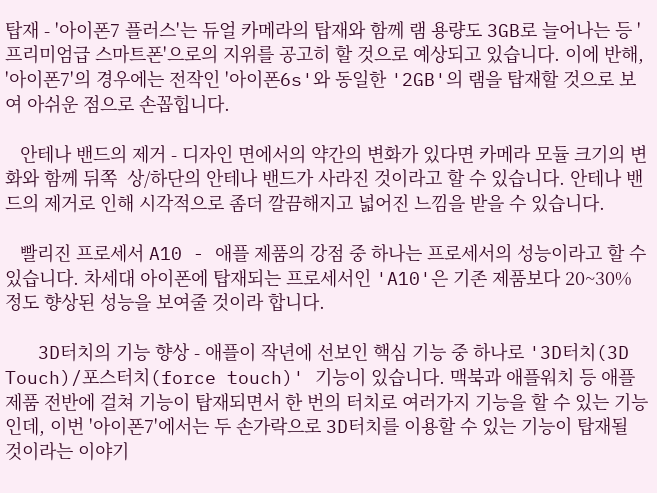탑재 - '아이폰7 플러스'는 듀얼 카메라의 탑재와 함께 램 용량도 3GB로 늘어나는 등 '프리미엄급 스마트폰'으로의 지위를 공고히 할 것으로 예상되고 있습니다. 이에 반해, '아이폰7'의 경우에는 전작인 '아이폰6s'와 동일한 '2GB'의 램을 탑재할 것으로 보여 아쉬운 점으로 손꼽힙니다.

   안테나 밴드의 제거 - 디자인 면에서의 약간의 변화가 있다면 카메라 모듈 크기의 변화와 함께 뒤쪽  상/하단의 안테나 밴드가 사라진 것이라고 할 수 있습니다. 안테나 밴드의 제거로 인해 시각적으로 좀더 깔끔해지고 넓어진 느낌을 받을 수 있습니다.

   빨리진 프로세서 A10 - 애플 제품의 강점 중 하나는 프로세서의 성능이라고 할 수 있습니다. 차세대 아이폰에 탑재되는 프로세서인 'A10'은 기존 제품보다 20~30% 정도 향상된 성능을 보여줄 것이라 합니다.

   3D터치의 기능 향상 - 애플이 작년에 선보인 핵심 기능 중 하나로 '3D터치(3D Touch)/포스터치(force touch)' 기능이 있습니다. 맥북과 애플워치 등 애플 제품 전반에 걸쳐 기능이 탑재되면서 한 번의 터치로 여러가지 기능을 할 수 있는 기능인데, 이번 '아이폰7'에서는 두 손가락으로 3D터치를 이용할 수 있는 기능이 탑재될 것이라는 이야기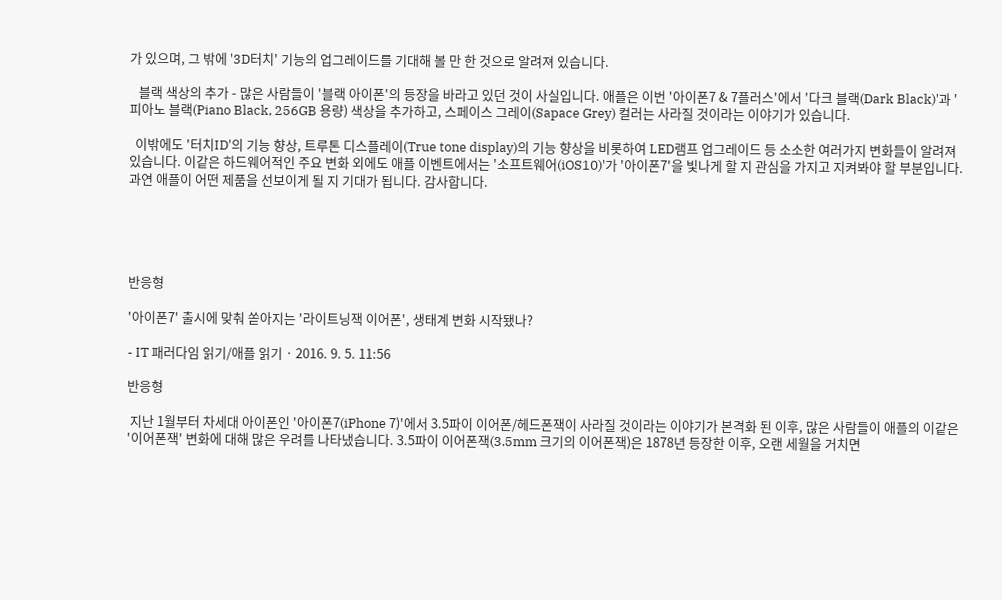가 있으며, 그 밖에 '3D터치' 기능의 업그레이드를 기대해 볼 만 한 것으로 알려져 있습니다.

   블랙 색상의 추가 - 많은 사람들이 '블랙 아이폰'의 등장을 바라고 있던 것이 사실입니다. 애플은 이번 '아이폰7 & 7플러스'에서 '다크 블랙(Dark Black)'과 '피아노 블랙(Piano Black, 256GB 용량) 색상을 추가하고, 스페이스 그레이(Sapace Grey) 컬러는 사라질 것이라는 이야기가 있습니다.

  이밖에도 '터치ID'의 기능 향상, 트루톤 디스플레이(True tone display)의 기능 향상을 비롯하여 LED램프 업그레이드 등 소소한 여러가지 변화들이 알려져 있습니다. 이같은 하드웨어적인 주요 변화 외에도 애플 이벤트에서는 '소프트웨어(iOS10)'가 '아이폰7'을 빛나게 할 지 관심을 가지고 지켜봐야 할 부분입니다. 과연 애플이 어떤 제품을 선보이게 될 지 기대가 됩니다. 감사합니다.





반응형

'아이폰7' 출시에 맞춰 쏟아지는 '라이트닝잭 이어폰', 생태계 변화 시작됐나?

- IT 패러다임 읽기/애플 읽기 · 2016. 9. 5. 11:56

반응형

 지난 1월부터 차세대 아이폰인 '아이폰7(iPhone 7)'에서 3.5파이 이어폰/헤드폰잭이 사라질 것이라는 이야기가 본격화 된 이후, 많은 사람들이 애플의 이같은 '이어폰잭' 변화에 대해 많은 우려를 나타냈습니다. 3.5파이 이어폰잭(3.5mm 크기의 이어폰잭)은 1878년 등장한 이후, 오랜 세월을 거치면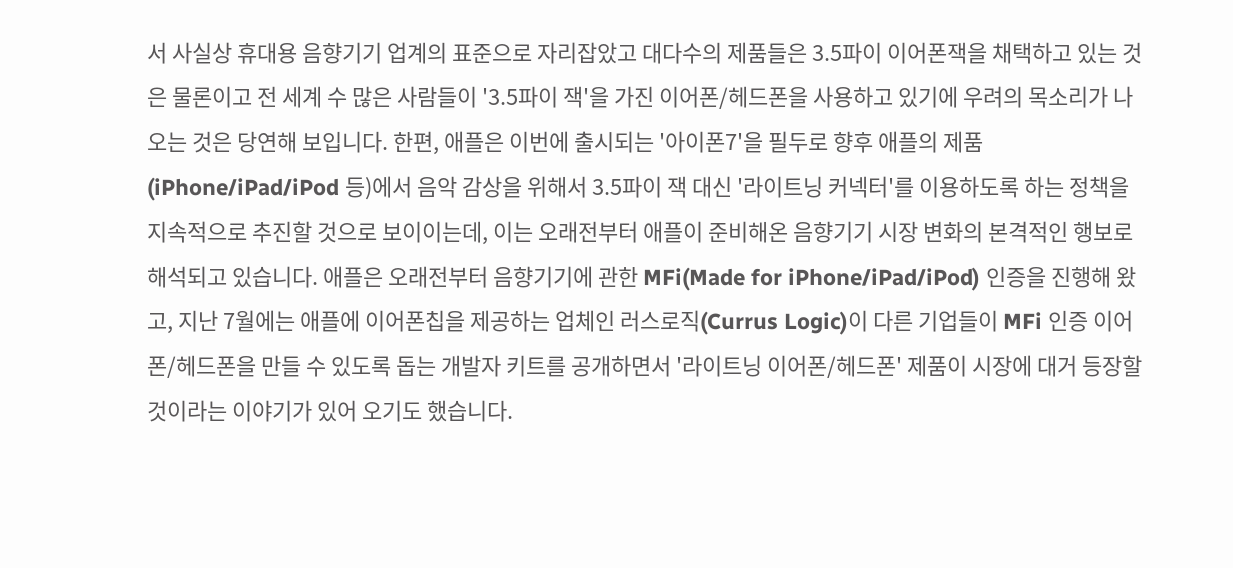서 사실상 휴대용 음향기기 업계의 표준으로 자리잡았고 대다수의 제품들은 3.5파이 이어폰잭을 채택하고 있는 것은 물론이고 전 세계 수 많은 사람들이 '3.5파이 잭'을 가진 이어폰/헤드폰을 사용하고 있기에 우려의 목소리가 나오는 것은 당연해 보입니다. 한편, 애플은 이번에 출시되는 '아이폰7'을 필두로 향후 애플의 제품(iPhone/iPad/iPod 등)에서 음악 감상을 위해서 3.5파이 잭 대신 '라이트닝 커넥터'를 이용하도록 하는 정책을 지속적으로 추진할 것으로 보이이는데, 이는 오래전부터 애플이 준비해온 음향기기 시장 변화의 본격적인 행보로 해석되고 있습니다. 애플은 오래전부터 음향기기에 관한 MFi(Made for iPhone/iPad/iPod) 인증을 진행해 왔고, 지난 7월에는 애플에 이어폰칩을 제공하는 업체인 러스로직(Currus Logic)이 다른 기업들이 MFi 인증 이어폰/헤드폰을 만들 수 있도록 돕는 개발자 키트를 공개하면서 '라이트닝 이어폰/헤드폰' 제품이 시장에 대거 등장할 것이라는 이야기가 있어 오기도 했습니다.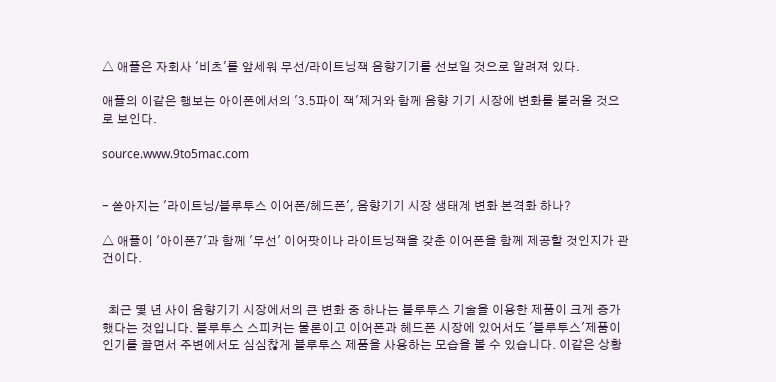△ 애플은 자회사 '비츠'를 앞세워 무선/라이트닝잭 음향기기를 선보일 것으로 알려져 있다.

애플의 이같은 행보는 아이폰에서의 '3.5파이 잭'제거와 함께 음향 기기 시장에 변화를 불러올 것으로 보인다.

source.www.9to5mac.com


- 쏟아지는 '라이트닝/블루투스 이어폰/헤드폰', 음향기기 시장 생태계 변화 본격화 하나?

△ 애플이 '아이폰7'과 함께 '무선' 이어팟이나 라이트닝잭을 갖춘 이어폰을 함께 제공할 것인지가 관건이다.


  최근 몇 년 사이 음향기기 시장에서의 큰 변화 중 하나는 블루투스 기술을 이용한 제품이 크게 증가했다는 것입니다. 블루투스 스피커는 물론이고 이어폰과 헤드폰 시장에 있어서도 '블루투스'제품이 인기를 끌면서 주변에서도 심심찮게 블루투스 제품을 사용하는 모습을 볼 수 있습니다. 이같은 상황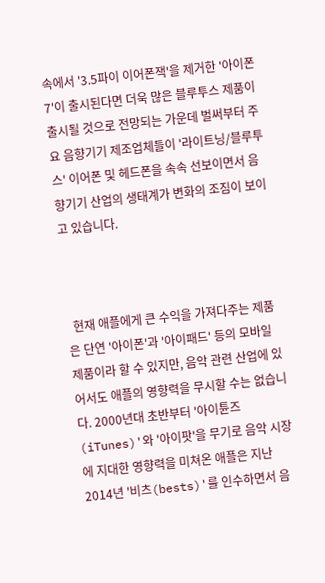속에서 '3.5파이 이어폰잭'을 제거한 '아이폰7'이 출시된다면 더욱 많은 블루투스 제품이 출시될 것으로 전망되는 가운데 벌써부터 주요 음향기기 제조업체들이 '라이트닝/블루투스' 이어폰 및 헤드폰을 속속 선보이면서 음향기기 산업의 생태계가 변화의 조짐이 보이고 있습니다.



  현재 애플에게 큰 수익을 가져다주는 제품은 단연 '아이폰'과 '아이패드' 등의 모바일 제품이라 할 수 있지만, 음악 관련 산업에 있어서도 애플의 영향력을 무시할 수는 없습니다. 2000년대 초반부터 '아이튠즈(iTunes)'와 '아이팟'을 무기로 음악 시장에 지대한 영향력을 미쳐온 애플은 지난 2014년 '비츠(bests)'를 인수하면서 음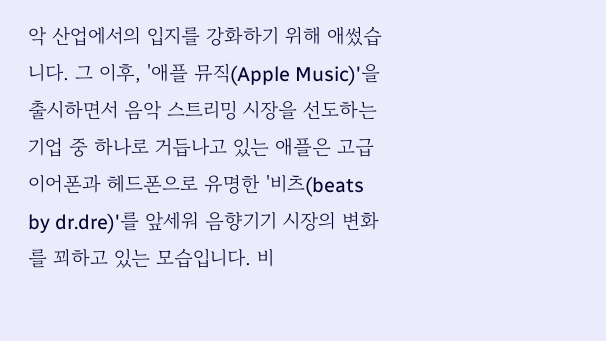악 산업에서의 입지를 강화하기 위해 애썼습니다. 그 이후, '애플 뮤직(Apple Music)'을 출시하면서 음악 스트리밍 시장을 선도하는 기업 중 하나로 거듭나고 있는 애플은 고급 이어폰과 헤드폰으로 유명한 '비츠(beats by dr.dre)'를 앞세워 음향기기 시장의 변화를 꾀하고 있는 모습입니다. 비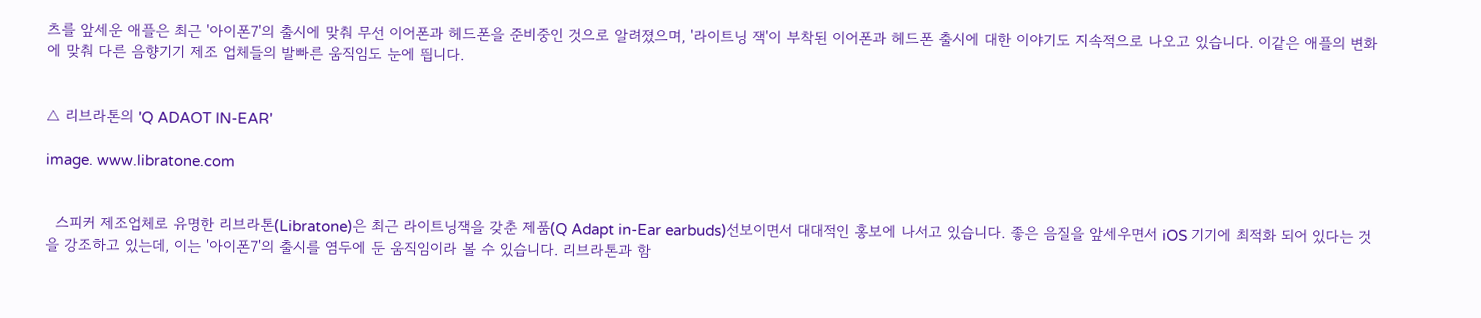츠를 앞세운 애플은 최근 '아이폰7'의 출시에 맞춰 무선 이어폰과 헤드폰을 준비중인 것으로 알려졌으며, '라이트닝 잭'이 부착된 이어폰과 헤드폰 출시에 대한 이야기도 지속적으로 나오고 있습니다. 이같은 애플의 변화에 맞춰 다른 음향기기 제조 업체들의 발빠른 움직임도 눈에 띕니다.


△ 리브라톤의 'Q ADAOT IN-EAR'

image. www.libratone.com


  스피커 제조업체로 유명한 리브라톤(Libratone)은 최근 라이트닝잭을 갖춘 제품(Q Adapt in-Ear earbuds)선보이면서 대대적인 홍보에 나서고 있습니다. 좋은 음질을 앞세우면서 iOS 기기에 최적화 되어 있다는 것을 강조하고 있는데, 이는 '아이폰7'의 출시를 염두에 둔 움직임이라 볼 수 있습니다. 리브라톤과 함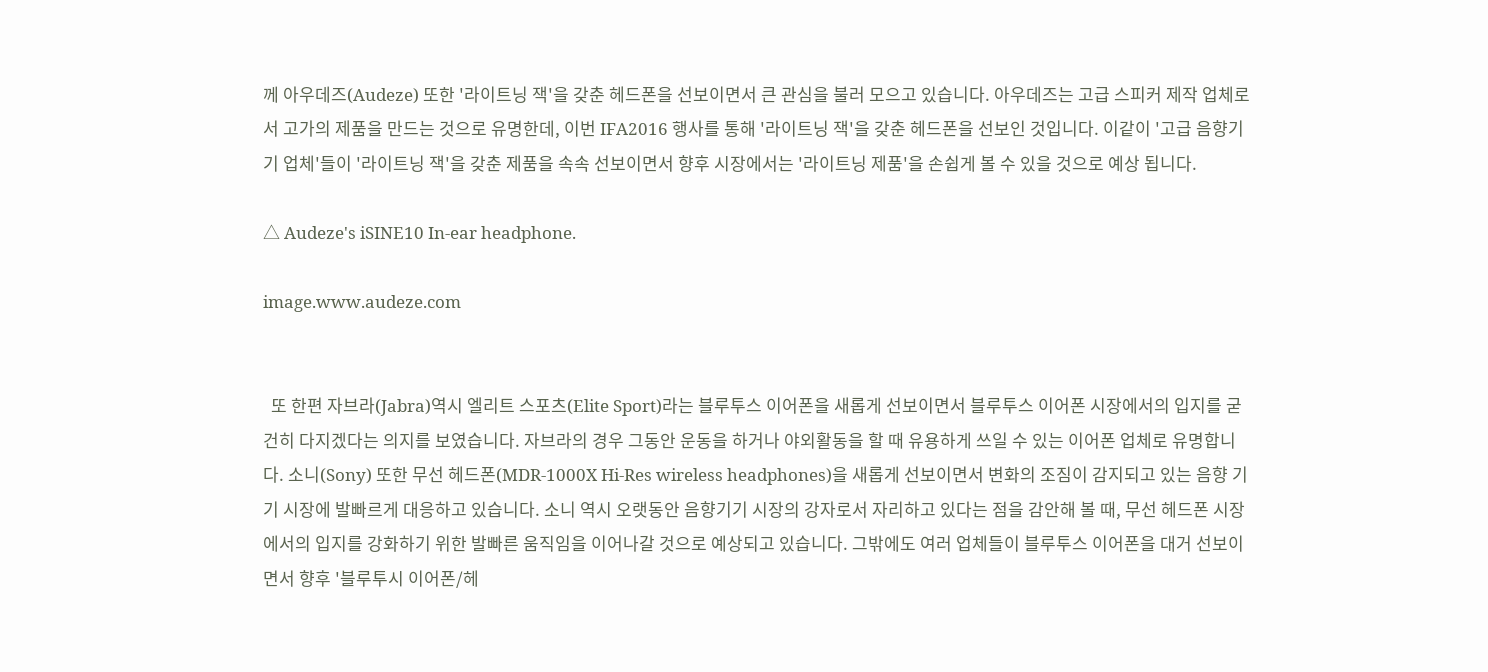께 아우데즈(Audeze) 또한 '라이트닝 잭'을 갖춘 헤드폰을 선보이면서 큰 관심을 불러 모으고 있습니다. 아우데즈는 고급 스피커 제작 업체로서 고가의 제품을 만드는 것으로 유명한데, 이번 IFA2016 행사를 통해 '라이트닝 잭'을 갖춘 헤드폰을 선보인 것입니다. 이같이 '고급 음향기기 업체'들이 '라이트닝 잭'을 갖춘 제품을 속속 선보이면서 향후 시장에서는 '라이트닝 제품'을 손쉽게 볼 수 있을 것으로 예상 됩니다.

△ Audeze's iSINE10 In-ear headphone.

image.www.audeze.com


  또 한편 자브라(Jabra)역시 엘리트 스포츠(Elite Sport)라는 블루투스 이어폰을 새롭게 선보이면서 블루투스 이어폰 시장에서의 입지를 굳건히 다지겠다는 의지를 보였습니다. 자브라의 경우 그동안 운동을 하거나 야외활동을 할 때 유용하게 쓰일 수 있는 이어폰 업체로 유명합니다. 소니(Sony) 또한 무선 헤드폰(MDR-1000X Hi-Res wireless headphones)을 새롭게 선보이면서 변화의 조짐이 감지되고 있는 음향 기기 시장에 발빠르게 대응하고 있습니다. 소니 역시 오랫동안 음향기기 시장의 강자로서 자리하고 있다는 점을 감안해 볼 때, 무선 헤드폰 시장에서의 입지를 강화하기 위한 발빠른 움직임을 이어나갈 것으로 예상되고 있습니다. 그밖에도 여러 업체들이 블루투스 이어폰을 대거 선보이면서 향후 '블루투시 이어폰/헤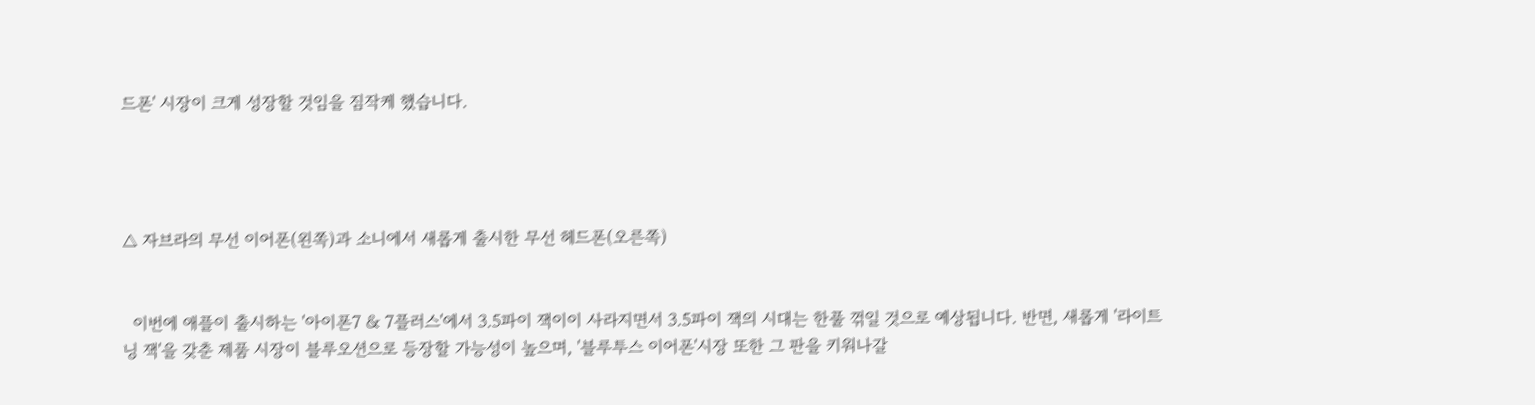드폰' 시장이 크게 성장할 것임을 짐작케 했습니다.




△ 자브라의 무선 이어폰(왼쪽)과 소니에서 새롭게 출시한 무선 헤드폰(오른쪽)


  이번에 애플이 출시하는 '아이폰7 & 7플러스'에서 3.5파이 잭이이 사라지면서 3.5파이 잭의 시대는 한풀 꺾일 것으로 예상됩니다. 반면, 새롭게 '라이트닝 잭'을 갖춘 제품 시장이 블루오션으로 등장할 가능성이 높으며, '블루투스 이어폰'시장 또한 그 판을 키워나갈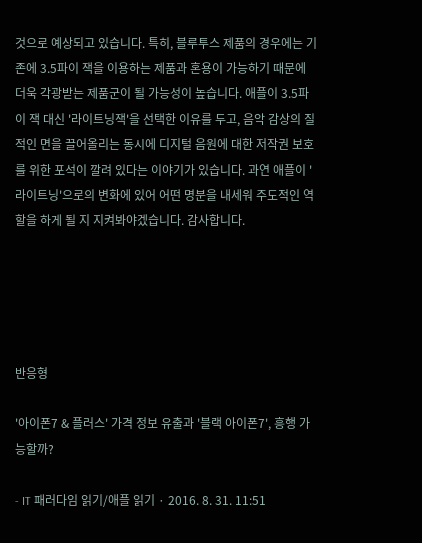것으로 예상되고 있습니다. 특히, 블루투스 제품의 경우에는 기존에 3.5파이 잭을 이용하는 제품과 혼용이 가능하기 때문에 더욱 각광받는 제품군이 될 가능성이 높습니다. 애플이 3.5파이 잭 대신 '라이트닝잭'을 선택한 이유를 두고, 음악 감상의 질적인 면을 끌어올리는 동시에 디지털 음원에 대한 저작권 보호를 위한 포석이 깔려 있다는 이야기가 있습니다. 과연 애플이 '라이트닝'으로의 변화에 있어 어떤 명분을 내세워 주도적인 역할을 하게 될 지 지켜봐야겠습니다. 감사합니다.





반응형

'아이폰7 & 플러스' 가격 정보 유출과 '블랙 아이폰7', 흥행 가능할까?

- IT 패러다임 읽기/애플 읽기 · 2016. 8. 31. 11:51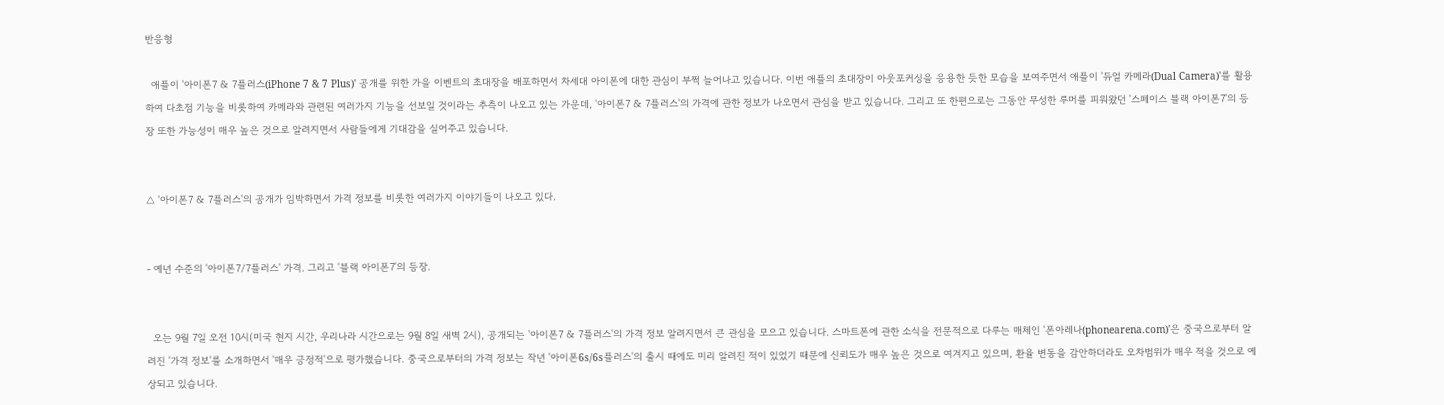반응형

  애플이 '아이폰7 & 7플러스(iPhone 7 & 7 Plus)' 공개를 위한 가을 이벤트의 초대장을 배포하면서 차세대 아이폰에 대한 관심이 부쩍 늘어나고 있습니다. 이번 애플의 초대장이 아웃포커싱을 응용한 듯한 모습을 보여주면서 애플이 '듀얼 카메라(Dual Camera)'를 활용하여 다초점 기능을 비롯하여 카메라와 관련된 여러가지 기능을 선보일 것이라는 추측이 나오고 있는 가운데, '아이폰7 & 7플러스'의 가격에 관한 정보가 나오면서 관심을 받고 있습니다. 그리고 또 한편으로는 그동안 무성한 루머를 피워왔던 '스페이스 블랙 아이폰7'의 등장 또한 가능성이 매우 높은 것으로 알려지면서 사람들에게 기대감을 실어주고 있습니다.


△ '아이폰7 & 7플러스'의 공개가 임박하면서 가격 정보를 비롯한 여러가지 이야기들이 나오고 있다.


- 예년 수준의 '아이폰7/7플러스' 가격. 그리고 '블랙 아이폰7'의 등장.


  오는 9월 7일 오전 10시(미국 현지 시간, 우리나라 시간으로는 9월 8일 새벽 2시), 공개되는 '아이폰7 & 7플러스'의 가격 정보 알려지면서 큰 관심을 모으고 있습니다. 스마트폰에 관한 소식을 전문적으로 다루는 매체인 '폰아레나(phonearena.com)'은 중국으로부터 알려진 '가격 정보'를 소개하면서 '매우 긍정적'으로 평가했습니다. 중국으로부터의 가격 정보는 작년 '아이폰6s/6s플러스'의 출시 때에도 미리 알려진 적이 있었기 때문에 신뢰도가 매우 높은 것으로 여겨지고 있으며, 환율 변동을 감안하더라도 오차범위가 매우 적을 것으로 예상되고 있습니다.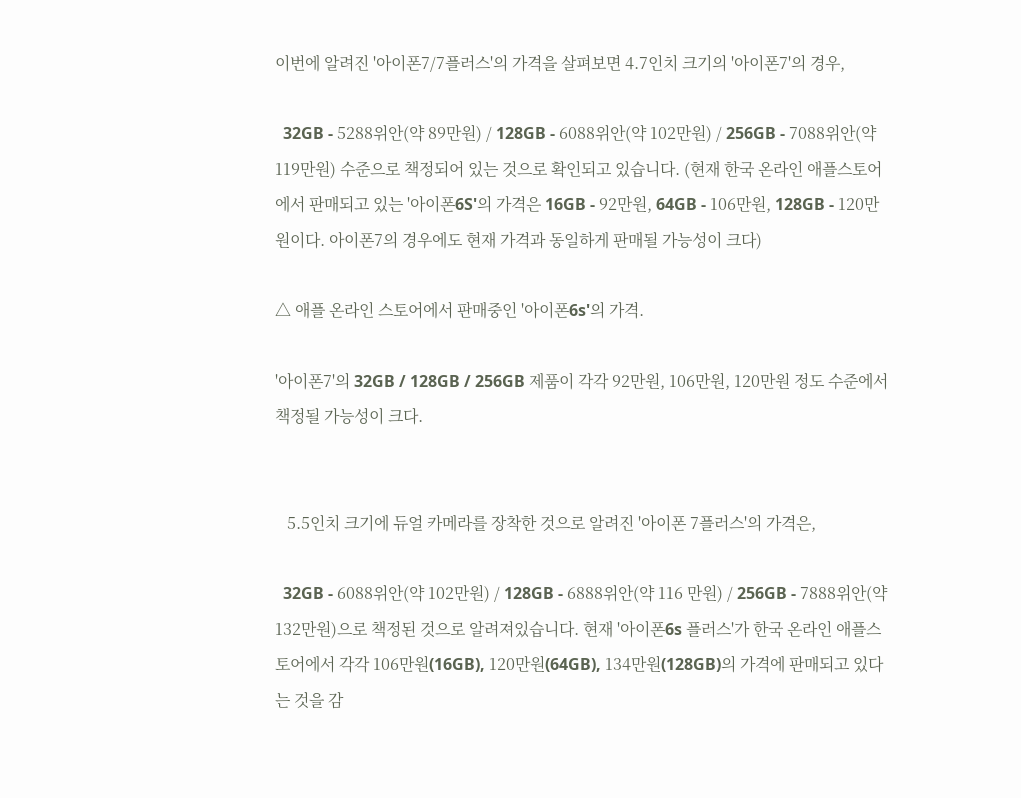이번에 알려진 '아이폰7/7플러스'의 가격을 살펴보면 4.7인치 크기의 '아이폰7'의 경우,

  32GB - 5288위안(약 89만원) / 128GB - 6088위안(약 102만원) / 256GB - 7088위안(약 119만원) 수준으로 책정되어 있는 것으로 확인되고 있습니다. (현재 한국 온라인 애플스토어에서 판매되고 있는 '아이폰6S'의 가격은 16GB - 92만원, 64GB - 106만원, 128GB - 120만원이다. 아이폰7의 경우에도 현재 가격과 동일하게 판매될 가능성이 크다)

△ 애플 온라인 스토어에서 판매중인 '아이폰6s'의 가격.

'아이폰7'의 32GB / 128GB / 256GB 제품이 각각 92만원, 106만원, 120만원 정도 수준에서 책정될 가능성이 크다.


   5.5인치 크기에 듀얼 카메라를 장착한 것으로 알려진 '아이폰 7플러스'의 가격은,

  32GB - 6088위안(약 102만원) / 128GB - 6888위안(약 116 만원) / 256GB - 7888위안(약 132만원)으로 책정된 것으로 알려져있습니다. 현재 '아이폰6s 플러스'가 한국 온라인 애플스토어에서 각각 106만원(16GB), 120만원(64GB), 134만원(128GB)의 가격에 판매되고 있다는 것을 감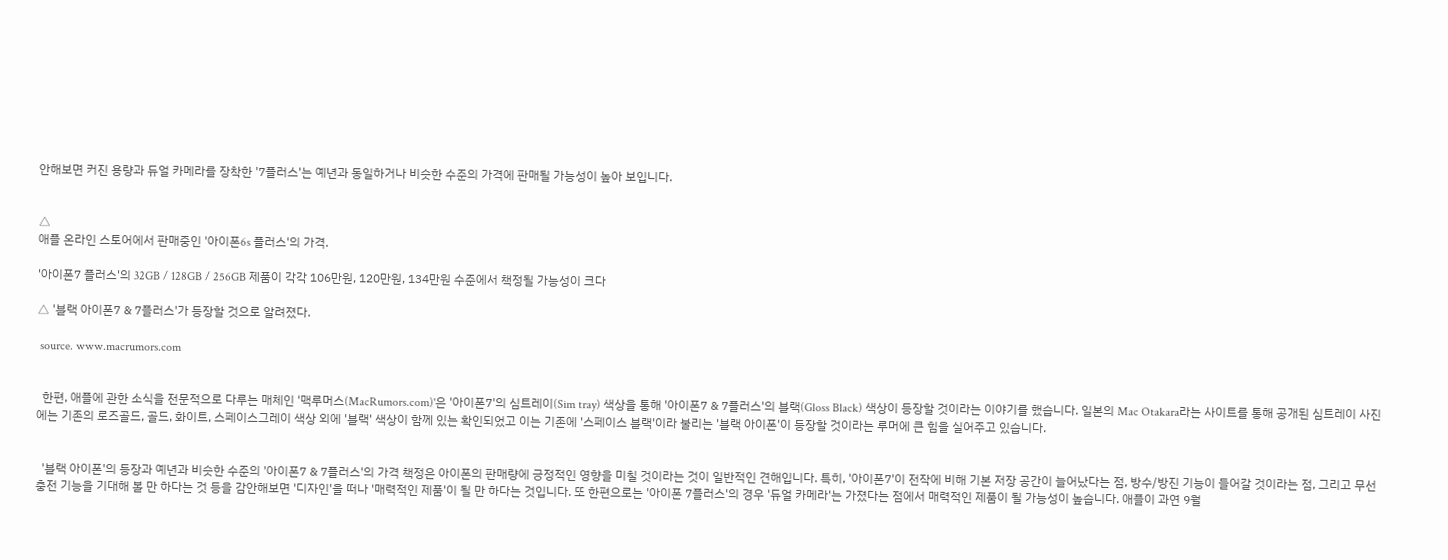안해보면 커진 용량과 듀얼 카메라를 장착한 '7플러스'는 예년과 동일하거나 비슷한 수준의 가격에 판매될 가능성이 높아 보입니다.


△
애플 온라인 스토어에서 판매중인 '아이폰6s 플러스'의 가격.

'아이폰7 플러스'의 32GB / 128GB / 256GB 제품이 각각 106만원, 120만원, 134만원 수준에서 책정될 가능성이 크다

△ '블랙 아이폰7 & 7플러스'가 등장할 것으로 알려졌다.

 source. www.macrumors.com


  한편, 애플에 관한 소식을 전문적으로 다루는 매체인 '맥루머스(MacRumors.com)'은 '아이폰7'의 심트레이(Sim tray) 색상을 통해 '아이폰7 & 7플러스'의 블랙(Gloss Black) 색상이 등장할 것이라는 이야기를 했습니다. 일본의 Mac Otakara라는 사이트를 통해 공개된 심트레이 사진에는 기존의 로즈골드, 골드, 화이트, 스페이스그레이 색상 외에 '블랙' 색상이 함께 있는 확인되었고 이는 기존에 '스페이스 블랙'이라 불리는 '블랙 아이폰'이 등장할 것이라는 루머에 큰 힘을 실어주고 있습니다.


  '블랙 아이폰'의 등장과 예년과 비슷한 수준의 '아이폰7 & 7플러스'의 가격 책정은 아이폰의 판매량에 긍정적인 영향을 미칠 것이라는 것이 일반적인 견해입니다. 특히, '아이폰7'이 전작에 비해 기본 저장 공간이 늘어났다는 점, 방수/방진 기능이 들어갈 것이라는 점, 그리고 무선 충전 기능을 기대해 볼 만 하다는 것 등을 감안해보면 '디자인'을 떠나 '매력적인 제품'이 될 만 하다는 것입니다. 또 한편으로는 '아이폰 7플러스'의 경우 '듀얼 카메라'는 가졌다는 점에서 매력적인 제품이 될 가능성이 높습니다. 애플이 과연 9월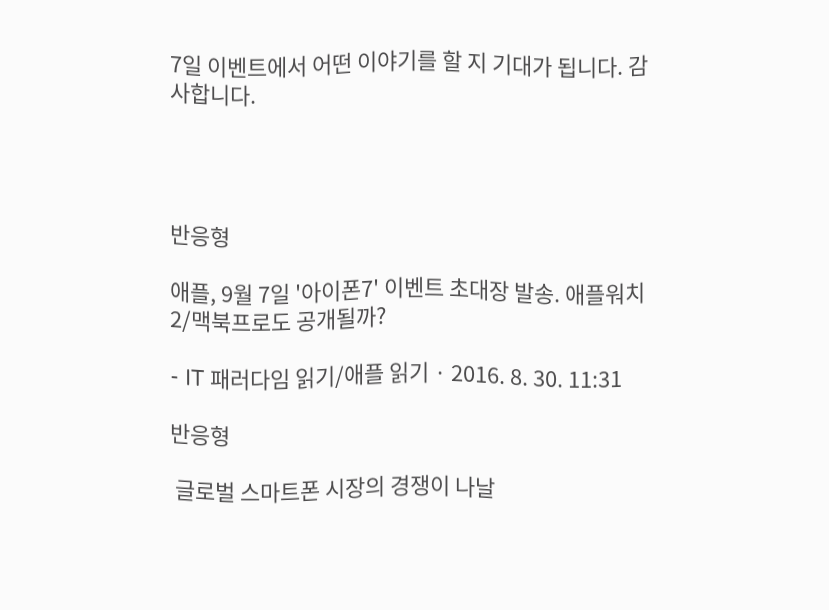7일 이벤트에서 어떤 이야기를 할 지 기대가 됩니다. 감사합니다.




반응형

애플, 9월 7일 '아이폰7' 이벤트 초대장 발송. 애플워치2/맥북프로도 공개될까?

- IT 패러다임 읽기/애플 읽기 · 2016. 8. 30. 11:31

반응형

 글로벌 스마트폰 시장의 경쟁이 나날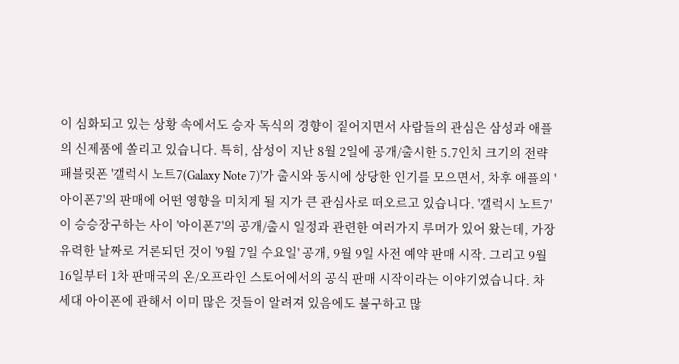이 심화되고 있는 상황 속에서도 승자 독식의 경향이 짙어지면서 사람들의 관심은 삼성과 애플의 신제품에 쏠리고 있습니다. 특히, 삼성이 지난 8월 2일에 공개/출시한 5.7인치 크기의 전략 패블릿폰 '갤럭시 노트7(Galaxy Note 7)'가 출시와 동시에 상당한 인기를 모으면서, 차후 애플의 '아이폰7'의 판매에 어떤 영향을 미치게 될 지가 큰 관심사로 떠오르고 있습니다. '갤럭시 노트7'이 승승장구하는 사이 '아이폰7'의 공개/출시 일정과 관련한 여러가지 루머가 있어 왔는데, 가장 유력한 날짜로 거론되던 것이 '9월 7일 수요일' 공개, 9월 9일 사전 예약 판매 시작. 그리고 9월 16일부터 1차 판매국의 온/오프라인 스토어에서의 공식 판매 시작이라는 이야기였습니다. 차세대 아이폰에 관해서 이미 많은 것들이 알려져 있음에도 불구하고 많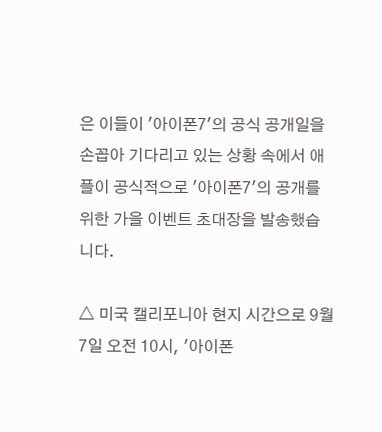은 이들이 '아이폰7'의 공식 공개일을 손꼽아 기다리고 있는 상황 속에서 애플이 공식적으로 '아이폰7'의 공개를 위한 가을 이벤트 초대장을 발송했습니다.

△ 미국 캘리포니아 현지 시간으로 9월 7일 오전 10시, '아이폰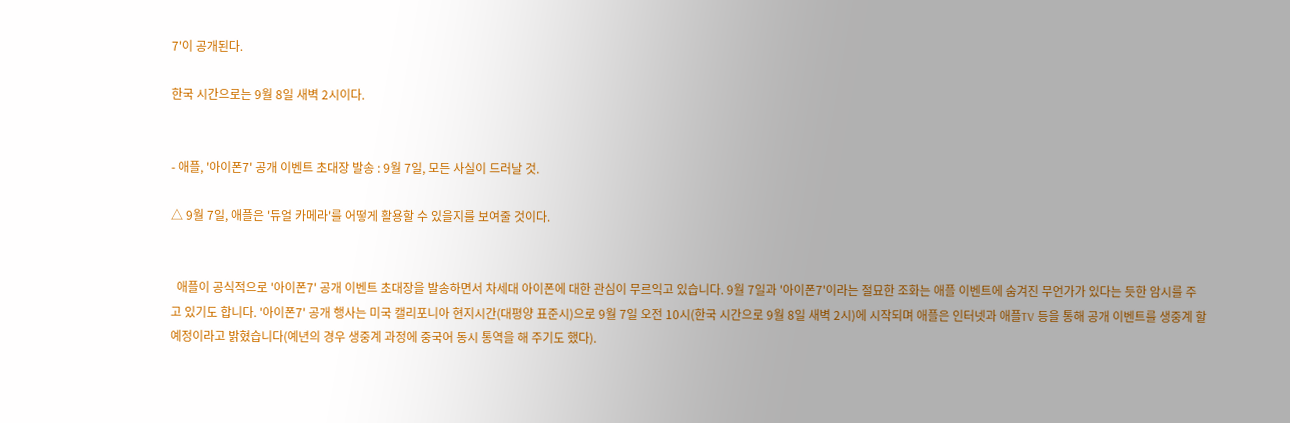7'이 공개된다.

한국 시간으로는 9월 8일 새벽 2시이다.


- 애플, '아이폰7' 공개 이벤트 초대장 발송 : 9월 7일, 모든 사실이 드러날 것.

△ 9월 7일, 애플은 '듀얼 카메라'를 어떻게 활용할 수 있을지를 보여줄 것이다.


  애플이 공식적으로 '아이폰7' 공개 이벤트 초대장을 발송하면서 차세대 아이폰에 대한 관심이 무르익고 있습니다. 9월 7일과 '아이폰7'이라는 절묘한 조화는 애플 이벤트에 숨겨진 무언가가 있다는 듯한 암시를 주고 있기도 합니다. '아이폰7' 공개 행사는 미국 캘리포니아 현지시간(대평양 표준시)으로 9월 7일 오전 10시(한국 시간으로 9월 8일 새벽 2시)에 시작되며 애플은 인터넷과 애플TV 등을 통해 공개 이벤트를 생중계 할 예정이라고 밝혔습니다(예년의 경우 생중계 과정에 중국어 동시 통역을 해 주기도 했다).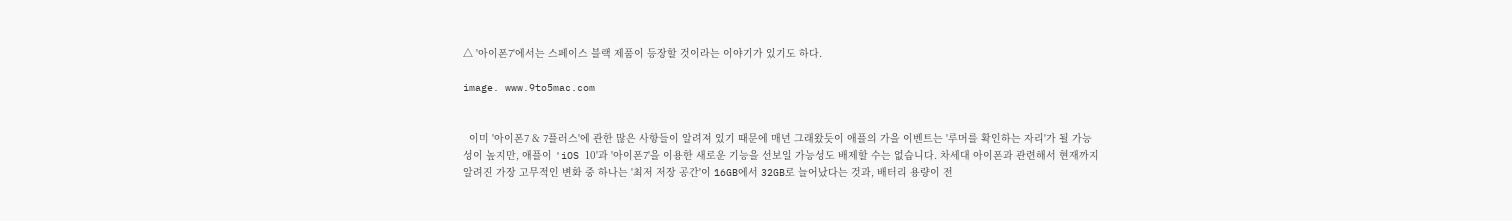△ '아이폰7'에서는 스페이스 블랙 제품이 등장할 것이라는 이야기가 있기도 하다.

image. www.9to5mac.com


  이미 '아이폰7 & 7플러스'에 관한 많은 사항들이 알려져 있기 때문에 매년 그래왔듯이 애플의 가을 이벤트는 '루머를 확인하는 자리'가 될 가능성이 높지만, 애플이 'iOS 10'과 '아이폰7'을 이용한 새로운 기능을 선보일 가능성도 배제할 수는 없습니다. 차세대 아이폰과 관련해서 현재까지 알려진 가장 고무적인 변화 중 하나는 '최저 저장 공간'이 16GB에서 32GB로 늘어났다는 것과, 배터리 용량이 전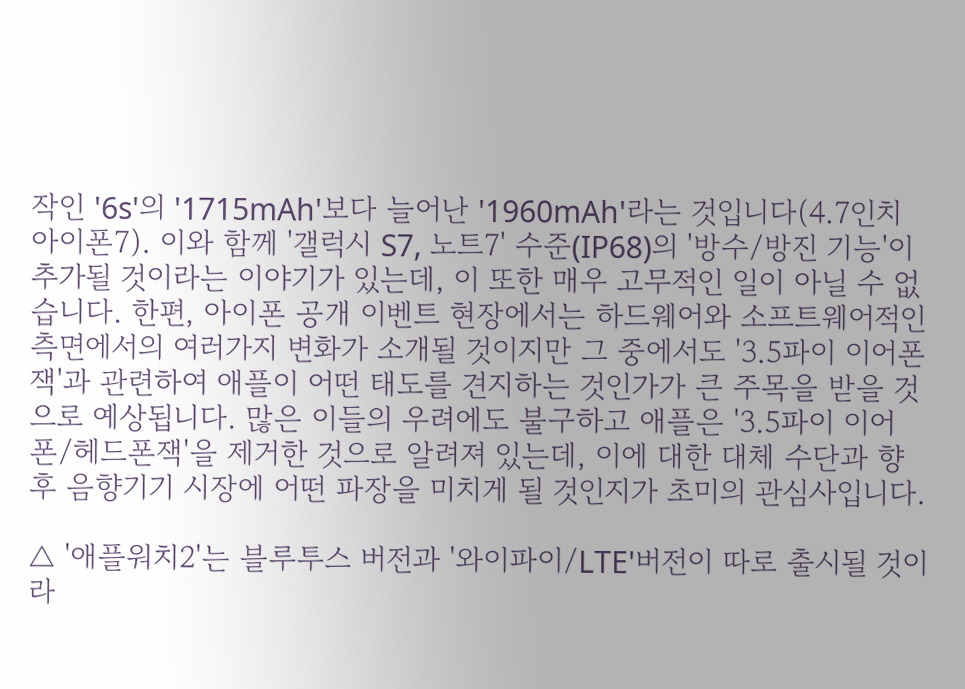작인 '6s'의 '1715mAh'보다 늘어난 '1960mAh'라는 것입니다(4.7인치 아이폰7). 이와 함께 '갤럭시 S7, 노트7' 수준(IP68)의 '방수/방진 기능'이 추가될 것이라는 이야기가 있는데, 이 또한 매우 고무적인 일이 아닐 수 없습니다. 한편, 아이폰 공개 이벤트 현장에서는 하드웨어와 소프트웨어적인 측면에서의 여러가지 변화가 소개될 것이지만 그 중에서도 '3.5파이 이어폰잭'과 관련하여 애플이 어떤 태도를 견지하는 것인가가 큰 주목을 받을 것으로 예상됩니다. 많은 이들의 우려에도 불구하고 애플은 '3.5파이 이어폰/헤드폰잭'을 제거한 것으로 알려져 있는데, 이에 대한 대체 수단과 향후 음향기기 시장에 어떤 파장을 미치게 될 것인지가 초미의 관심사입니다.

△ '애플워치2'는 블루투스 버전과 '와이파이/LTE'버전이 따로 출시될 것이라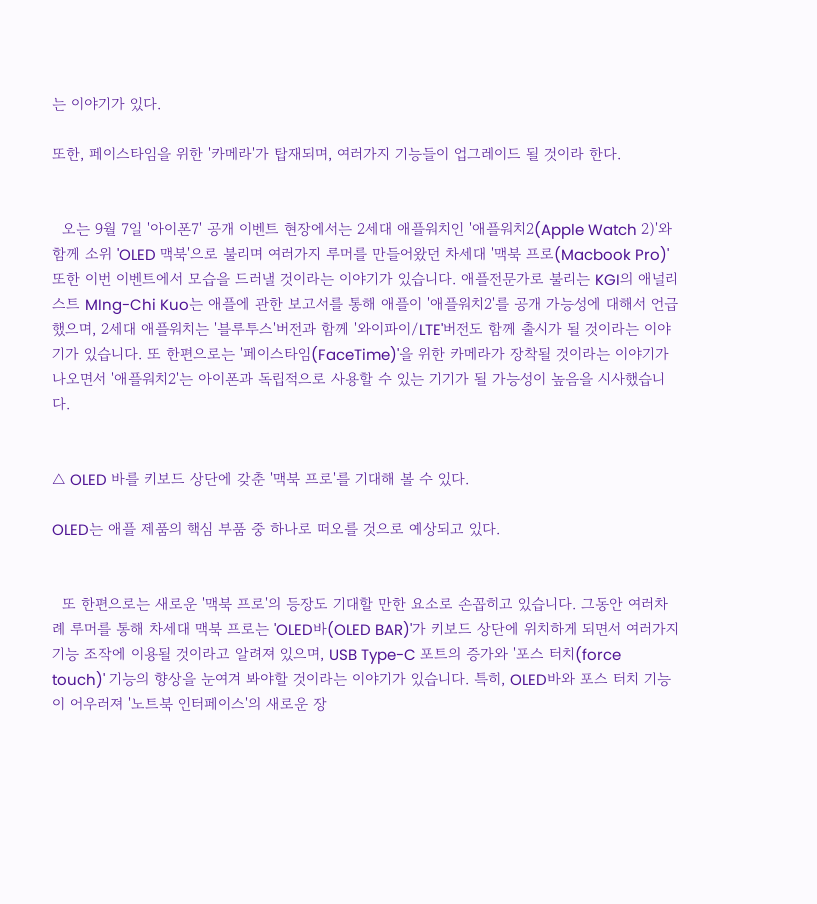는 이야기가 있다.

또한, 페이스타임을 위한 '카메라'가 탑재되며, 여러가지 기능들이 업그레이드 될 것이라 한다.


  오는 9월 7일 '아이폰7' 공개 이벤트 현장에서는 2세대 애플워치인 '애플워치2(Apple Watch 2)'와 함께 소위 'OLED 맥북'으로 불리며 여러가지 루머를 만들어왔던 차세대 '맥북 프로(Macbook Pro)' 또한 이번 이벤트에서 모습을 드러낼 것이라는 이야기가 있습니다. 애플전문가로 불리는 KGI의 애널리스트 MIng-Chi Kuo는 애플에 관한 보고서를 통해 애플이 '애플워치2'를 공개 가능성에 대해서 언급했으며, 2세대 애플워치는 '블루투스'버전과 함께 '와이파이/LTE'버전도 함께 출시가 될 것이라는 이야기가 있습니다. 또 한편으로는 '페이스타임(FaceTime)'을 위한 카메라가 장착될 것이라는 이야기가 나오면서 '애플워치2'는 아이폰과 독립적으로 사용할 수 있는 기기가 될 가능성이 높음을 시사했습니다.


△ OLED 바를 키보드 상단에 갖춘 '맥북 프로'를 기대해 볼 수 있다.

OLED는 애플 제품의 핵심 부품 중 하나로 떠오를 것으로 예상되고 있다.


  또 한편으로는 새로운 '맥북 프로'의 등장도 기대할 만한 요소로 손꼽히고 있습니다. 그동안 여러차례 루머를 통해 차세대 맥북 프로는 'OLED바(OLED BAR)'가 키보드 상단에 위치하게 되면서 여러가지 기능 조작에 이용될 것이라고 알려져 있으며, USB Type-C 포트의 증가와 '포스 터치(force touch)' 기능의 향상을 눈여겨 봐야할 것이라는 이야기가 있습니다. 특히, OLED바와 포스 터치 기능이 어우러져 '노트북 인터페이스'의 새로운 장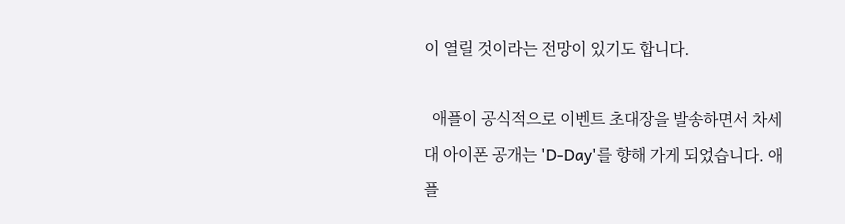이 열릴 것이라는 전망이 있기도 합니다.

  애플이 공식적으로 이벤트 초대장을 발송하면서 차세대 아이폰 공개는 'D-Day'를 향해 가게 되었습니다. 애플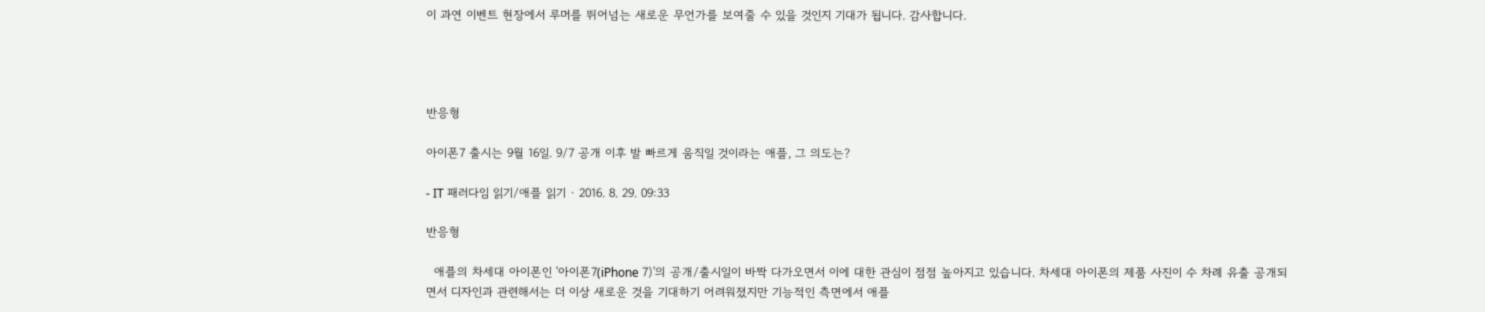이 과연 이벤트 현장에서 루머를 뛰어넘는 새로운 무언가를 보여줄 수 있을 것인지 기대가 됩니다. 감사합니다.




반응형

아이폰7 출시는 9월 16일. 9/7 공개 이후 발 빠르게 움직일 것이라는 애플, 그 의도는?

- IT 패러다임 읽기/애플 읽기 · 2016. 8. 29. 09:33

반응형

  애플의 차세대 아이폰인 '아이폰7(iPhone 7)'의 공개/출시일이 바짝 다가오면서 이에 대한 관심이 점점 높아지고 있습니다. 차세대 아이폰의 제품 사진이 수 차례 유출 공개되면서 디자인과 관련해서는 더 이상 새로운 것을 기대하기 어려워졌지만 기능적인 측면에서 애플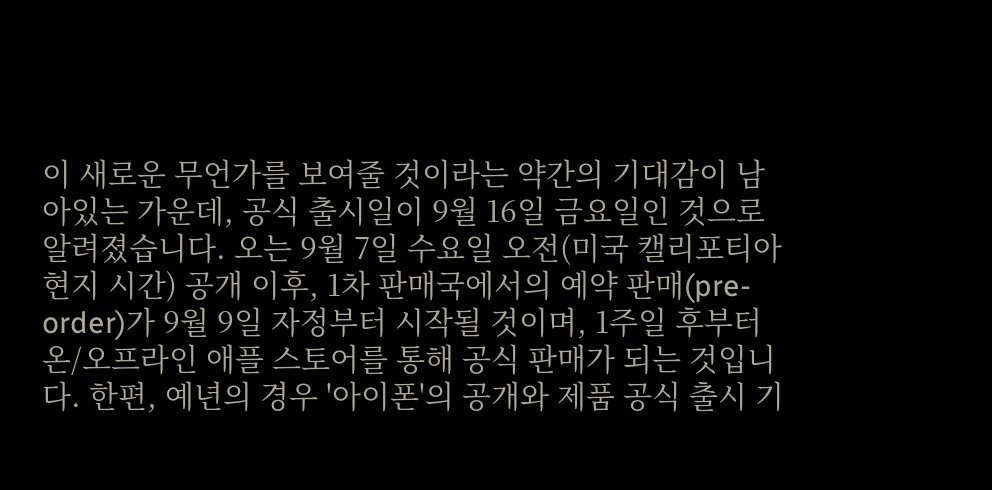이 새로운 무언가를 보여줄 것이라는 약간의 기대감이 남아있는 가운데, 공식 출시일이 9월 16일 금요일인 것으로 알려졌습니다. 오는 9월 7일 수요일 오전(미국 캘리포티아 현지 시간) 공개 이후, 1차 판매국에서의 예약 판매(pre-order)가 9월 9일 자정부터 시작될 것이며, 1주일 후부터 온/오프라인 애플 스토어를 통해 공식 판매가 되는 것입니다. 한편, 예년의 경우 '아이폰'의 공개와 제품 공식 출시 기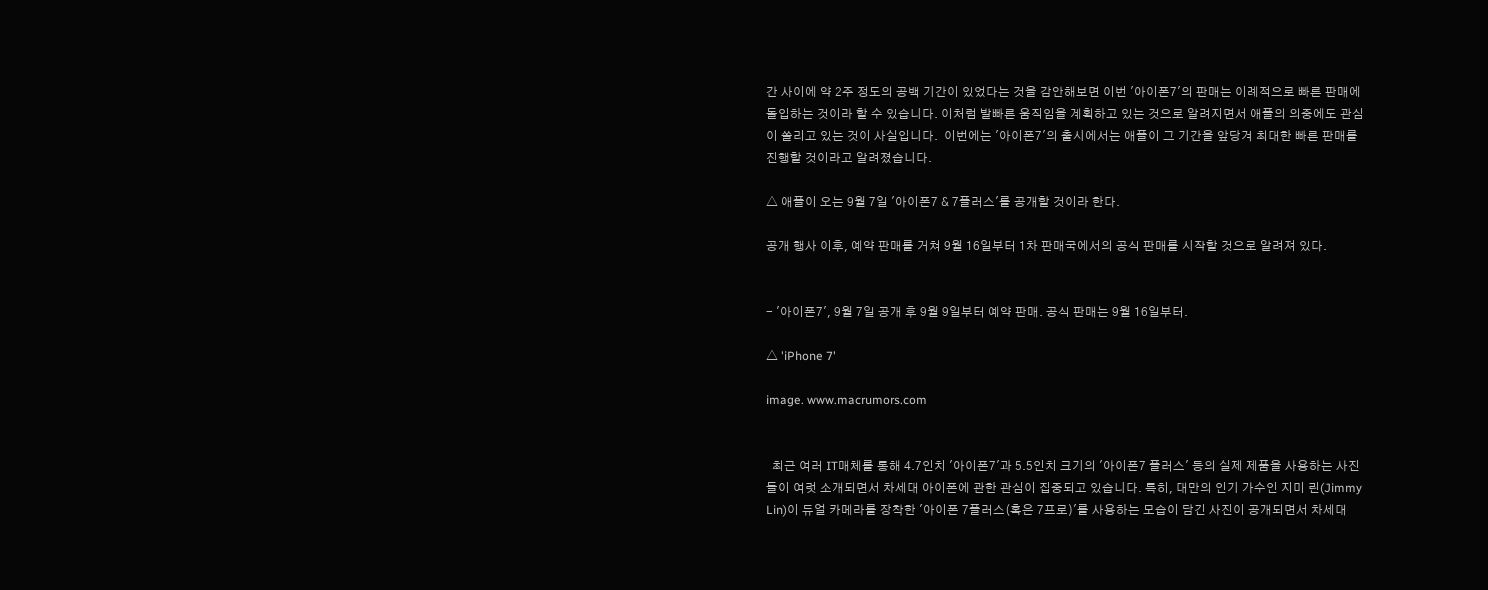간 사이에 약 2주 정도의 공백 기간이 있었다는 것을 감안해보면 이번 '아이폰7'의 판매는 이례적으로 빠른 판매에 돌입하는 것이라 할 수 있습니다. 이처럼 발빠른 움직임을 계획하고 있는 것으로 알려지면서 애플의 의중에도 관심이 쏠리고 있는 것이 사실입니다.  이번에는 '아이폰7'의 출시에서는 애플이 그 기간을 앞당겨 최대한 빠른 판매를 진행할 것이라고 알려졌습니다.

△ 애플이 오는 9월 7일 '아이폰7 & 7플러스'를 공개할 것이라 한다.

공개 행사 이후, 예약 판매를 거쳐 9월 16일부터 1차 판매국에서의 공식 판매를 시작할 것으로 알려져 있다.


- '아이폰7', 9월 7일 공개 후 9월 9일부터 예약 판매. 공식 판매는 9월 16일부터.

△ 'iPhone 7'

image. www.macrumors.com


  최근 여러 IT매체를 통해 4.7인치 '아이폰7'과 5.5인치 크기의 '아이폰7 플러스' 등의 실제 제품을 사용하는 사진들이 여럿 소개되면서 차세대 아이폰에 관한 관심이 집중되고 있습니다. 특히, 대만의 인기 가수인 지미 린(Jimmy Lin)이 듀얼 카메라를 장착한 '아이폰 7플러스(혹은 7프로)'를 사용하는 모습이 담긴 사진이 공개되면서 차세대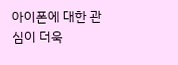아이폰에 대한 관심이 더욱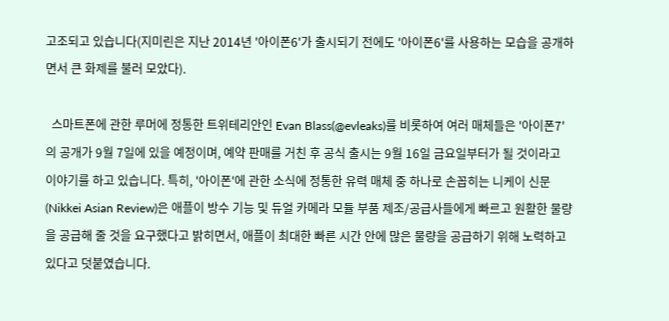고조되고 있습니다(지미린은 지난 2014년 '아이폰6'가 출시되기 전에도 '아이폰6'를 사용하는 모습을 공개하면서 큰 화제를 불러 모았다).

  스마트폰에 관한 루머에 정통한 트위테리안인 Evan Blass(@evleaks)를 비롯하여 여러 매체들은 '아이폰7'의 공개가 9월 7일에 있을 예정이며, 예약 판매를 거친 후 공식 출시는 9월 16일 금요일부터가 될 것이라고 이야기를 하고 있습니다. 특히, '아이폰'에 관한 소식에 정통한 유력 매체 중 하나로 손꼽히는 니케이 신문(Nikkei Asian Review)은 애플이 방수 기능 및 듀얼 카메라 모듈 부품 제조/공급사들에게 빠르고 원활한 물량을 공급해 줄 것을 요구했다고 밝히면서, 애플이 최대한 빠른 시간 안에 많은 물량을 공급하기 위해 노력하고 있다고 덧붙였습니다.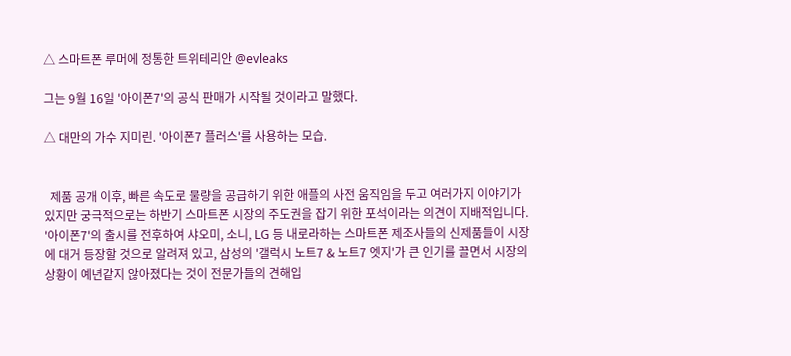△ 스마트폰 루머에 정통한 트위테리안 @evleaks

그는 9월 16일 '아이폰7'의 공식 판매가 시작될 것이라고 말했다.

△ 대만의 가수 지미린. '아이폰7 플러스'를 사용하는 모습.


  제품 공개 이후, 빠른 속도로 물량을 공급하기 위한 애플의 사전 움직임을 두고 여러가지 이야기가 있지만 궁극적으로는 하반기 스마트폰 시장의 주도권을 잡기 위한 포석이라는 의견이 지배적입니다. '아이폰7'의 출시를 전후하여 샤오미, 소니, LG 등 내로라하는 스마트폰 제조사들의 신제품들이 시장에 대거 등장할 것으로 알려져 있고, 삼성의 '갤럭시 노트7 & 노트7 엣지'가 큰 인기를 끌면서 시장의 상황이 예년같지 않아졌다는 것이 전문가들의 견해입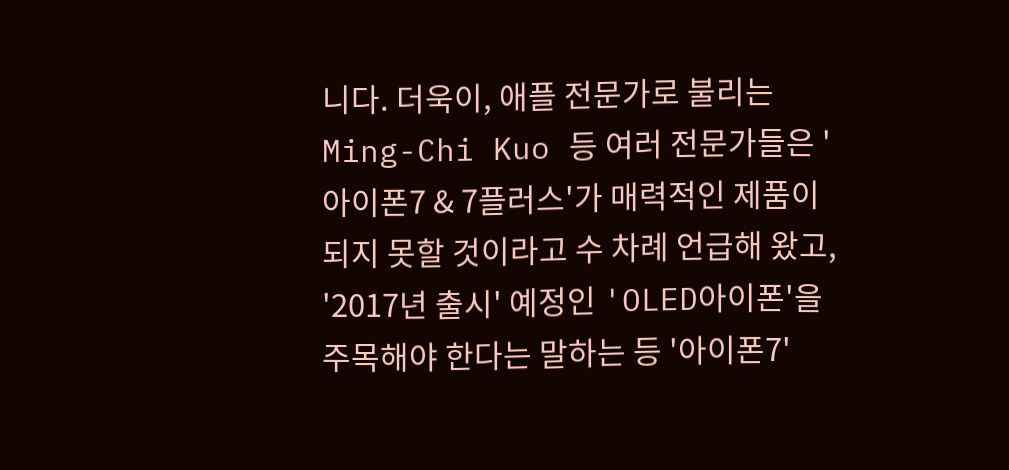니다. 더욱이, 애플 전문가로 불리는 Ming-Chi Kuo 등 여러 전문가들은 '아이폰7 & 7플러스'가 매력적인 제품이 되지 못할 것이라고 수 차례 언급해 왔고, '2017년 출시' 예정인 'OLED아이폰'을 주목해야 한다는 말하는 등 '아이폰7'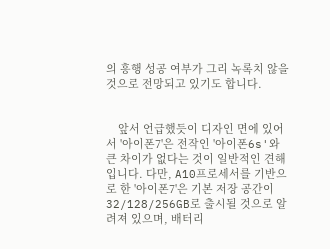의 흥행 성공 여부가 그리 녹록치 않을 것으로 전망되고 있기도 합니다.


    앞서 언급했듯이 디자인 면에 있어서 '아이폰7'은 전작인 '아이폰6s'와 큰 차이가 없다는 것이 일반적인 견해입니다. 다만, A10프로세서를 기반으로 한 '아이폰7'은 기본 저장 공간이 32/128/256GB로 출시될 것으로 알려져 있으며, 배터리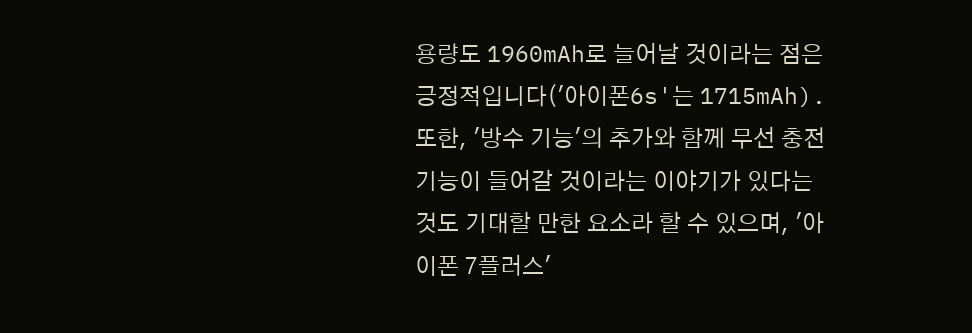용량도 1960mAh로 늘어날 것이라는 점은 긍정적입니다('아이폰6s'는 1715mAh). 또한, '방수 기능'의 추가와 함께 무선 충전 기능이 들어갈 것이라는 이야기가 있다는 것도 기대할 만한 요소라 할 수 있으며, '아이폰 7플러스'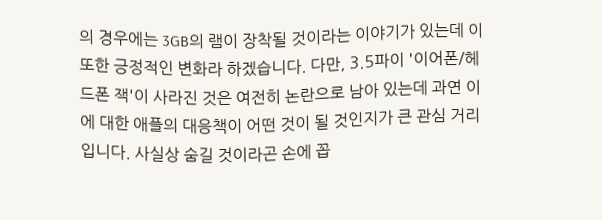의 경우에는 3GB의 램이 장착될 것이라는 이야기가 있는데 이 또한 긍정적인 변화라 하겠습니다. 다만, 3.5파이 '이어폰/헤드폰 잭'이 사라진 것은 여전히 논란으로 남아 있는데 과연 이에 대한 애플의 대응책이 어떤 것이 될 것인지가 큰 관심 거리입니다. 사실상 숨길 것이라곤 손에 꼽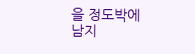을 정도박에 남지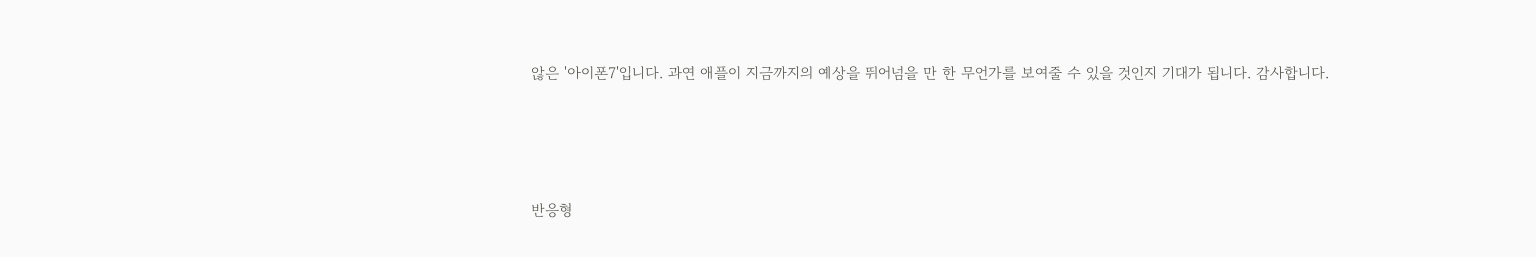않은 '아이폰7'입니다. 과연 애플이 지금까지의 예상을 뛰어넘을 만 한 무언가를 보여줄 수 있을 것인지 기대가 됩니다. 감사합니다.




반응형